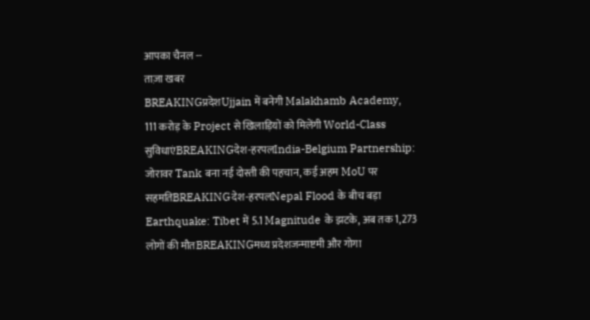आपका चैनल --
ताज़ा खबर
BREAKINGप्रदेशUjjain में बनेगी Malakhamb Academy, 111 करोड़ के Project से खिलाड़ियों को मिलेंगी World-Class सुविधाएंBREAKINGदेश-हरपलIndia-Belgium Partnership: जोरावर Tank बना नई दोस्ती की पहचान, कई अहम MoU पर सहमतिBREAKINGदेश-हरपलNepal Flood के बीच बड़ा Earthquake: Tibet में 5.1 Magnitude के झटके, अब तक 1,273 लोगों की मौतBREAKINGमध्य प्रदेशजन्माष्टमी और गोगा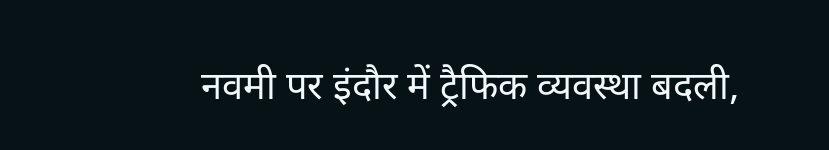नवमी पर इंदौर में ट्रैफिक व्यवस्था बदली,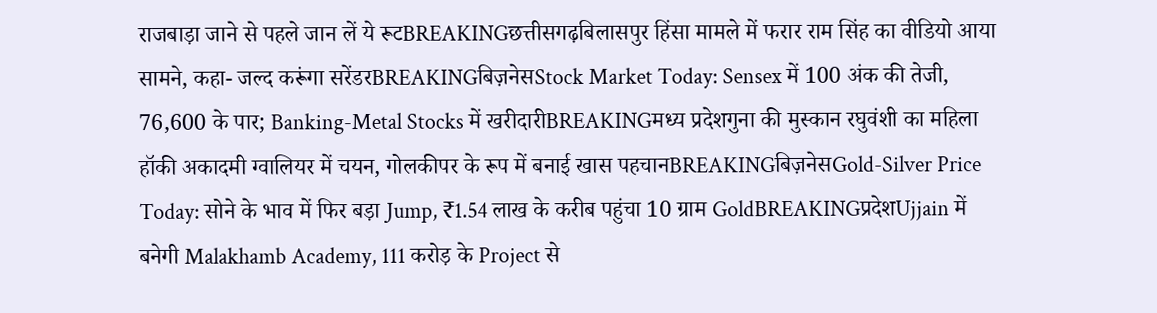राजबाड़ा जाने से पहले जान लें ये रूटBREAKINGछत्तीसगढ़बिलासपुर हिंसा मामले में फरार राम सिंह का वीडियो आया सामने, कहा- जल्द करूंगा सरेंडरBREAKINGबिज़नेसStock Market Today: Sensex में 100 अंक की तेजी, 76,600 के पार; Banking-Metal Stocks में खरीदारीBREAKINGमध्य प्रदेशगुना की मुस्कान रघुवंशी का महिला हॉकी अकादमी ग्वालियर में चयन, गोलकीपर के रूप में बनाई खास पहचानBREAKINGबिज़नेसGold-Silver Price Today: सोने के भाव में फिर बड़ा Jump, ₹1.54 लाख के करीब पहुंचा 10 ग्राम GoldBREAKINGप्रदेशUjjain में बनेगी Malakhamb Academy, 111 करोड़ के Project से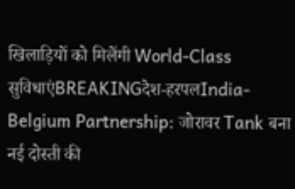खिलाड़ियों को मिलेंगी World-Class सुविधाएंBREAKINGदेश-हरपलIndia-Belgium Partnership: जोरावर Tank बना नई दोस्ती की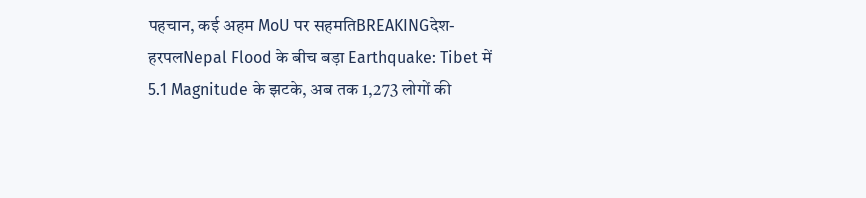पहचान, कई अहम MoU पर सहमतिBREAKINGदेश-हरपलNepal Flood के बीच बड़ा Earthquake: Tibet में 5.1 Magnitude के झटके, अब तक 1,273 लोगों की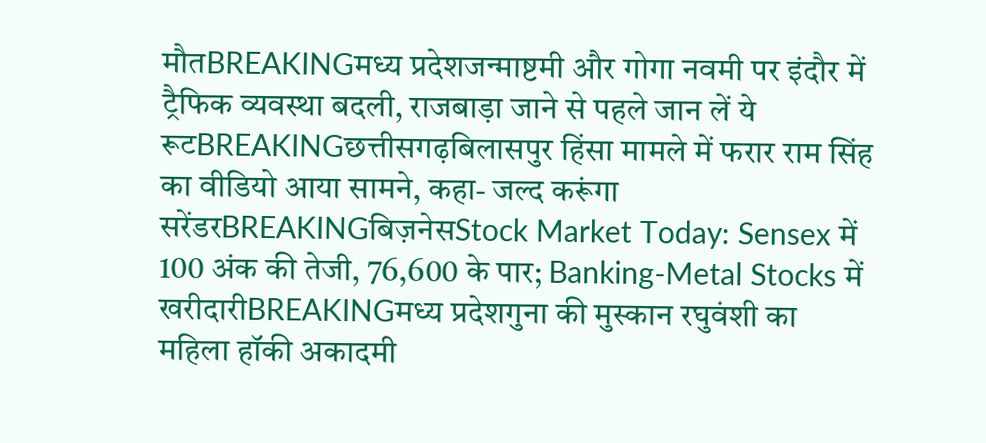मौतBREAKINGमध्य प्रदेशजन्माष्टमी और गोगा नवमी पर इंदौर में ट्रैफिक व्यवस्था बदली, राजबाड़ा जाने से पहले जान लें ये रूटBREAKINGछत्तीसगढ़बिलासपुर हिंसा मामले में फरार राम सिंह का वीडियो आया सामने, कहा- जल्द करूंगा सरेंडरBREAKINGबिज़नेसStock Market Today: Sensex में 100 अंक की तेजी, 76,600 के पार; Banking-Metal Stocks में खरीदारीBREAKINGमध्य प्रदेशगुना की मुस्कान रघुवंशी का महिला हॉकी अकादमी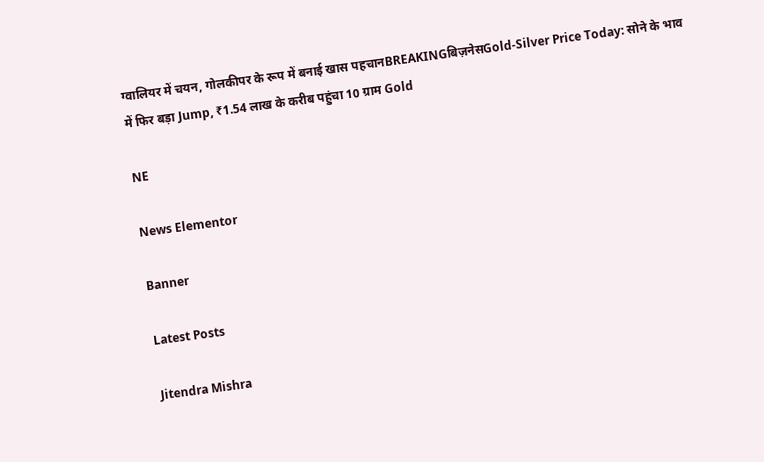ग्वालियर में चयन, गोलकीपर के रूप में बनाई खास पहचानBREAKINGबिज़नेसGold-Silver Price Today: सोने के भाव में फिर बड़ा Jump, ₹1.54 लाख के करीब पहुंचा 10 ग्राम Gold

NE

News Elementor

Banner

Latest Posts

Jitendra Mishra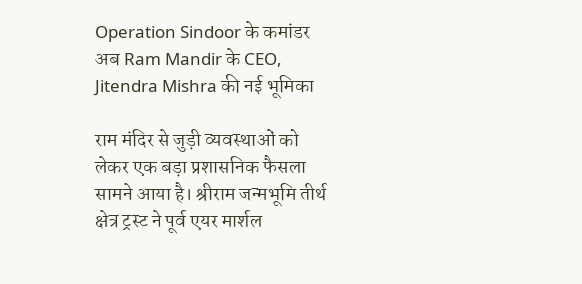Operation Sindoor के कमांडर अब Ram Mandir के CEO, Jitendra Mishra की नई भूमिका

राम मंदिर से जुड़ी व्यवस्थाओं को लेकर एक बड़ा प्रशासनिक फैसला सामने आया है। श्रीराम जन्मभूमि तीर्थ क्षेत्र ट्रस्ट ने पूर्व एयर मार्शल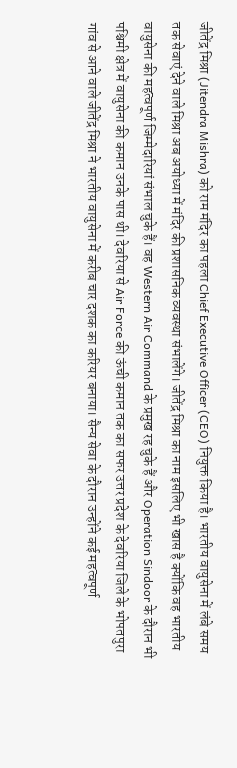जीतेंद्र मिश्रा (Jitendra Mishra) को राम मंदिर का पहला Chief Executive Officer (CEO) नियुक्त किया है। भारतीय वायुसेना में लंबे समय तक सेवाएं देने वाले मिश्रा अब अयोध्या में मंदिर की प्रशासनिक व्यवस्था संभालेंगे। जीतेंद्र मिश्रा का नाम इसलिए भी खास है क्योंकि वह भारतीय वायुसेना की महत्वपूर्ण जिम्मेदारियां संभाल चुके हैं। वह Western Air Command के प्रमुख रह चुके हैं और Operation Sindoor के दौरान भी पश्चिमी क्षेत्र में वायुसेना की कमान उनके पास थी। देवरिया से Air Force की ऊंची कमान तक का सफर उत्तर प्रदेश के देवरिया जिले के भोपतपुरा गांव से आने वाले जीतेंद्र मिश्रा ने भारतीय वायुसेना में करीब चार दशक का करियर बनाया। सैन्य सेवा के दौरान उन्होंने कई महत्वपूर्ण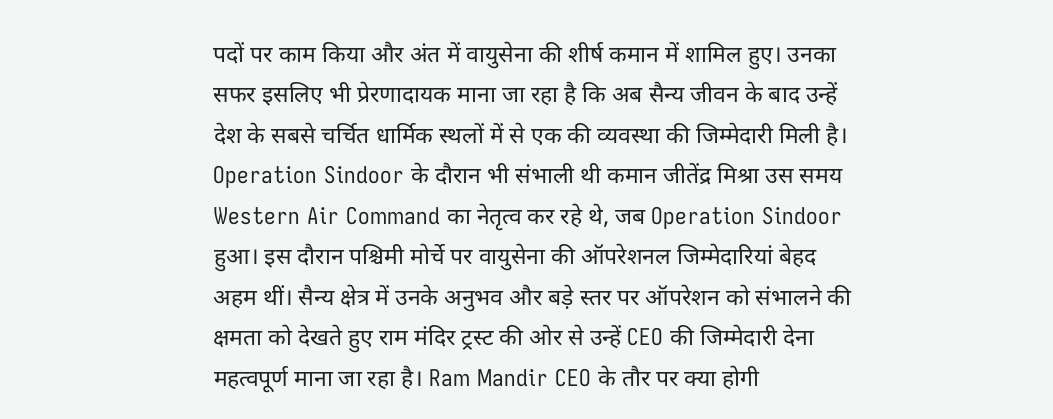पदों पर काम किया और अंत में वायुसेना की शीर्ष कमान में शामिल हुए। उनका सफर इसलिए भी प्रेरणादायक माना जा रहा है कि अब सैन्य जीवन के बाद उन्हें देश के सबसे चर्चित धार्मिक स्थलों में से एक की व्यवस्था की जिम्मेदारी मिली है। Operation Sindoor के दौरान भी संभाली थी कमान जीतेंद्र मिश्रा उस समय Western Air Command का नेतृत्व कर रहे थे, जब Operation Sindoor हुआ। इस दौरान पश्चिमी मोर्चे पर वायुसेना की ऑपरेशनल जिम्मेदारियां बेहद अहम थीं। सैन्य क्षेत्र में उनके अनुभव और बड़े स्तर पर ऑपरेशन को संभालने की क्षमता को देखते हुए राम मंदिर ट्रस्ट की ओर से उन्हें CEO की जिम्मेदारी देना महत्वपूर्ण माना जा रहा है। Ram Mandir CEO के तौर पर क्या होगी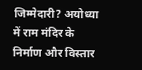जिम्मेदारी? अयोध्या में राम मंदिर के निर्माण और विस्तार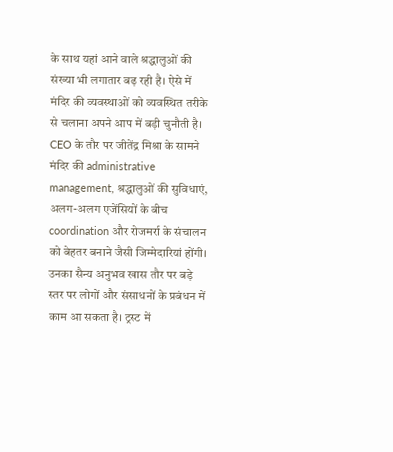के साथ यहां आने वाले श्रद्धालुओं की संख्या भी लगातार बढ़ रही है। ऐसे में मंदिर की व्यवस्थाओं को व्यवस्थित तरीके से चलाना अपने आप में बड़ी चुनौती है। CEO के तौर पर जीतेंद्र मिश्रा के सामने मंदिर की administrative management, श्रद्धालुओं की सुविधाएं, अलग-अलग एजेंसियों के बीच coordination और रोजमर्रा के संचालन को बेहतर बनाने जैसी जिम्मेदारियां होंगी। उनका सैन्य अनुभव खास तौर पर बड़े स्तर पर लोगों और संसाधनों के प्रबंधन में काम आ सकता है। ट्रस्ट में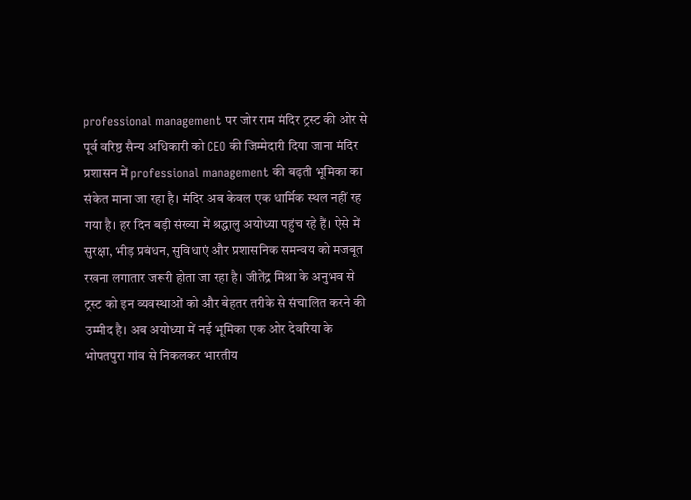professional management पर जोर राम मंदिर ट्रस्ट की ओर से पूर्व वरिष्ठ सैन्य अधिकारी को CEO की जिम्मेदारी दिया जाना मंदिर प्रशासन में professional management की बढ़ती भूमिका का संकेत माना जा रहा है। मंदिर अब केवल एक धार्मिक स्थल नहीं रह गया है। हर दिन बड़ी संख्या में श्रद्धालु अयोध्या पहुंच रहे हैं। ऐसे में सुरक्षा, भीड़ प्रबंधन, सुविधाएं और प्रशासनिक समन्वय को मजबूत रखना लगातार जरूरी होता जा रहा है। जीतेंद्र मिश्रा के अनुभव से ट्रस्ट को इन व्यवस्थाओं को और बेहतर तरीके से संचालित करने की उम्मीद है। अब अयोध्या में नई भूमिका एक ओर देवरिया के भोपतपुरा गांव से निकलकर भारतीय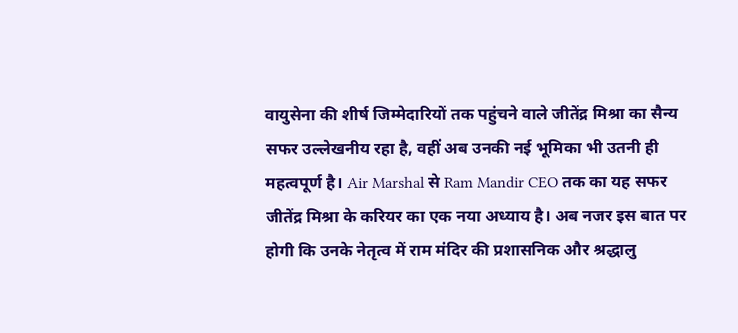वायुसेना की शीर्ष जिम्मेदारियों तक पहुंचने वाले जीतेंद्र मिश्रा का सैन्य सफर उल्लेखनीय रहा है, वहीं अब उनकी नई भूमिका भी उतनी ही महत्वपूर्ण है। Air Marshal से Ram Mandir CEO तक का यह सफर जीतेंद्र मिश्रा के करियर का एक नया अध्याय है। अब नजर इस बात पर होगी कि उनके नेतृत्व में राम मंदिर की प्रशासनिक और श्रद्धालु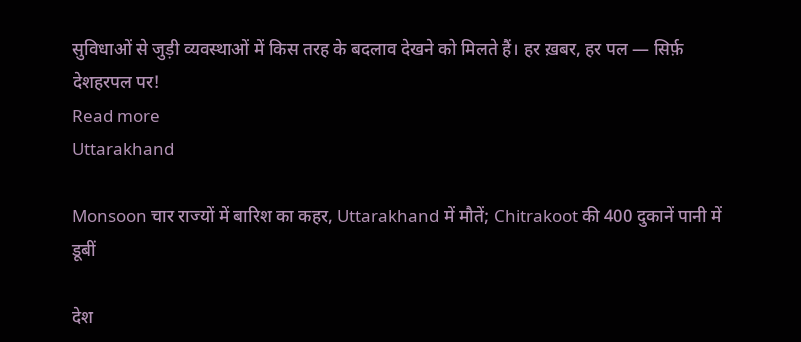सुविधाओं से जुड़ी व्यवस्थाओं में किस तरह के बदलाव देखने को मिलते हैं। हर ख़बर, हर पल — सिर्फ़ देशहरपल पर!
Read more
Uttarakhand

Monsoon चार राज्यों में बारिश का कहर, Uttarakhand में मौतें; Chitrakoot की 400 दुकानें पानी में डूबीं

देश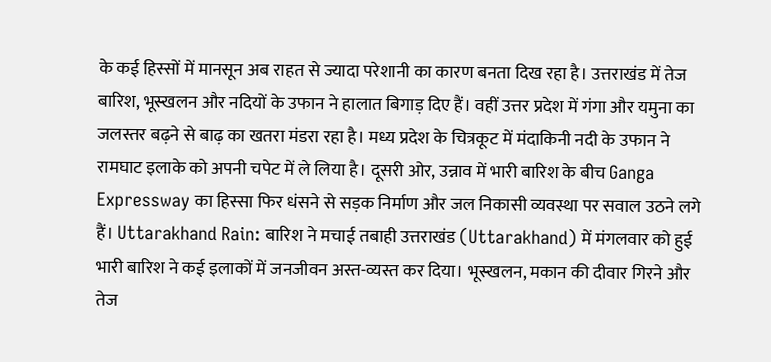के कई हिस्सों में मानसून अब राहत से ज्यादा परेशानी का कारण बनता दिख रहा है। उत्तराखंड में तेज बारिश, भूस्खलन और नदियों के उफान ने हालात बिगाड़ दिए हैं। वहीं उत्तर प्रदेश में गंगा और यमुना का जलस्तर बढ़ने से बाढ़ का खतरा मंडरा रहा है। मध्य प्रदेश के चित्रकूट में मंदाकिनी नदी के उफान ने रामघाट इलाके को अपनी चपेट में ले लिया है। दूसरी ओर, उन्नाव में भारी बारिश के बीच Ganga Expressway का हिस्सा फिर धंसने से सड़क निर्माण और जल निकासी व्यवस्था पर सवाल उठने लगे हैं। Uttarakhand Rain: बारिश ने मचाई तबाही उत्तराखंड (Uttarakhand) में मंगलवार को हुई भारी बारिश ने कई इलाकों में जनजीवन अस्त-व्यस्त कर दिया। भूस्खलन, मकान की दीवार गिरने और तेज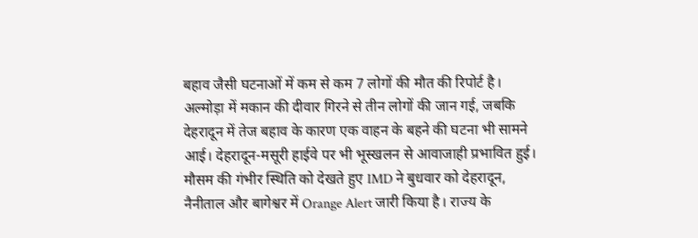बहाव जैसी घटनाओं में कम से कम 7 लोगों की मौत की रिपोर्ट है। अल्मोड़ा में मकान की दीवार गिरने से तीन लोगों की जान गई, जबकि देहरादून में तेज बहाव के कारण एक वाहन के बहने की घटना भी सामने आई। देहरादून-मसूरी हाईवे पर भी भूस्खलन से आवाजाही प्रभावित हुई। मौसम की गंभीर स्थिति को देखते हुए IMD ने बुधवार को देहरादून, नैनीताल और बागेश्वर में Orange Alert जारी किया है। राज्य के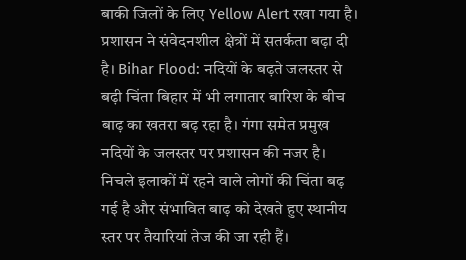बाकी जिलों के लिए Yellow Alert रखा गया है। प्रशासन ने संवेदनशील क्षेत्रों में सतर्कता बढ़ा दी है। Bihar Flood: नदियों के बढ़ते जलस्तर से बढ़ी चिंता बिहार में भी लगातार बारिश के बीच बाढ़ का खतरा बढ़ रहा है। गंगा समेत प्रमुख नदियों के जलस्तर पर प्रशासन की नजर है। निचले इलाकों में रहने वाले लोगों की चिंता बढ़ गई है और संभावित बाढ़ को देखते हुए स्थानीय स्तर पर तैयारियां तेज की जा रही हैं।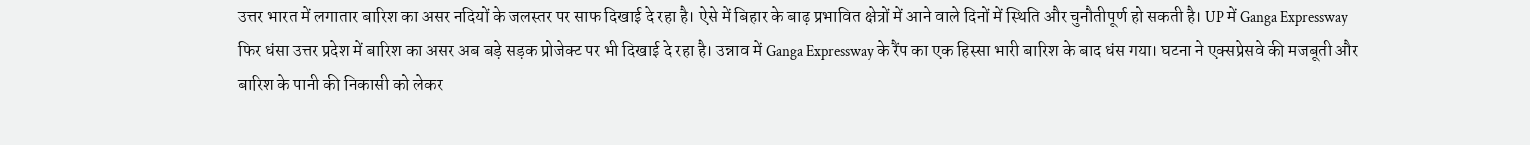उत्तर भारत में लगातार बारिश का असर नदियों के जलस्तर पर साफ दिखाई दे रहा है। ऐसे में बिहार के बाढ़ प्रभावित क्षेत्रों में आने वाले दिनों में स्थिति और चुनौतीपूर्ण हो सकती है। UP में Ganga Expressway फिर धंसा उत्तर प्रदेश में बारिश का असर अब बड़े सड़क प्रोजेक्ट पर भी दिखाई दे रहा है। उन्नाव में Ganga Expressway के रैंप का एक हिस्सा भारी बारिश के बाद धंस गया। घटना ने एक्सप्रेसवे की मजबूती और बारिश के पानी की निकासी को लेकर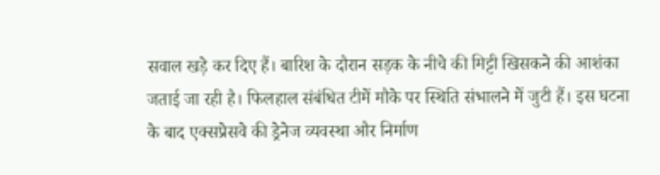सवाल खड़े कर दिए हैं। बारिश के दौरान सड़क के नीचे की मिट्टी खिसकने की आशंका जताई जा रही है। फिलहाल संबंधित टीमें मौके पर स्थिति संभालने में जुटी हैं। इस घटना के बाद एक्सप्रेसवे की ड्रेनेज व्यवस्था और निर्माण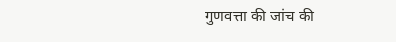गुणवत्ता की जांच की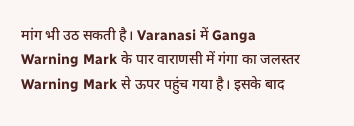मांग भी उठ सकती है। Varanasi में Ganga Warning Mark के पार वाराणसी में गंगा का जलस्तर Warning Mark से ऊपर पहुंच गया है। इसके बाद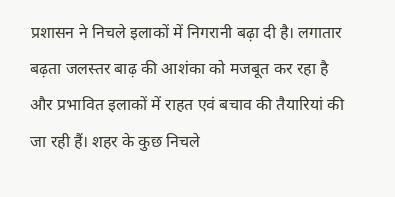प्रशासन ने निचले इलाकों में निगरानी बढ़ा दी है। लगातार बढ़ता जलस्तर बाढ़ की आशंका को मजबूत कर रहा है और प्रभावित इलाकों में राहत एवं बचाव की तैयारियां की जा रही हैं। शहर के कुछ निचले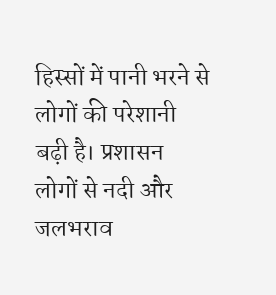हिस्सों में पानी भरने से लोगों की परेशानी बढ़ी है। प्रशासन लोगों से नदी और जलभराव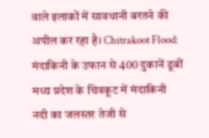वाले इलाकों में सावधानी बरतने की अपील कर रहा है। Chitrakoot Flood: मंदाकिनी के उफान से 400 दुकानें डूबीं मध्य प्रदेश के चित्रकूट में मंदाकिनी नदी का जलस्तर तेजी से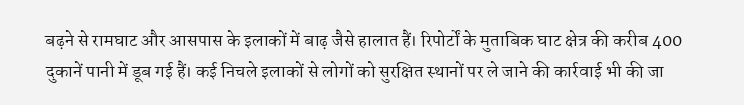बढ़ने से रामघाट और आसपास के इलाकों में बाढ़ जैसे हालात हैं। रिपोर्टों के मुताबिक घाट क्षेत्र की करीब 400 दुकानें पानी में डूब गई हैं। कई निचले इलाकों से लोगों को सुरक्षित स्थानों पर ले जाने की कार्रवाई भी की जा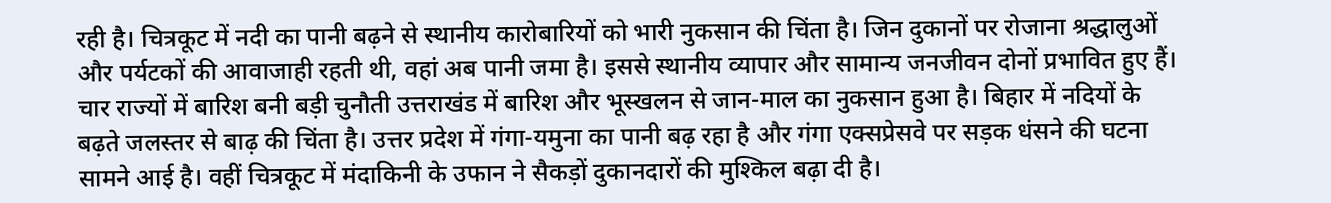रही है। चित्रकूट में नदी का पानी बढ़ने से स्थानीय कारोबारियों को भारी नुकसान की चिंता है। जिन दुकानों पर रोजाना श्रद्धालुओं और पर्यटकों की आवाजाही रहती थी, वहां अब पानी जमा है। इससे स्थानीय व्यापार और सामान्य जनजीवन दोनों प्रभावित हुए हैं। चार राज्यों में बारिश बनी बड़ी चुनौती उत्तराखंड में बारिश और भूस्खलन से जान-माल का नुकसान हुआ है। बिहार में नदियों के बढ़ते जलस्तर से बाढ़ की चिंता है। उत्तर प्रदेश में गंगा-यमुना का पानी बढ़ रहा है और गंगा एक्सप्रेसवे पर सड़क धंसने की घटना सामने आई है। वहीं चित्रकूट में मंदाकिनी के उफान ने सैकड़ों दुकानदारों की मुश्किल बढ़ा दी है।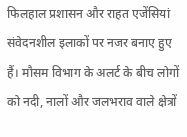फिलहाल प्रशासन और राहत एजेंसियां संवेदनशील इलाकों पर नजर बनाए हुए हैं। मौसम विभाग के अलर्ट के बीच लोगों को नदी, नालों और जलभराव वाले क्षेत्रों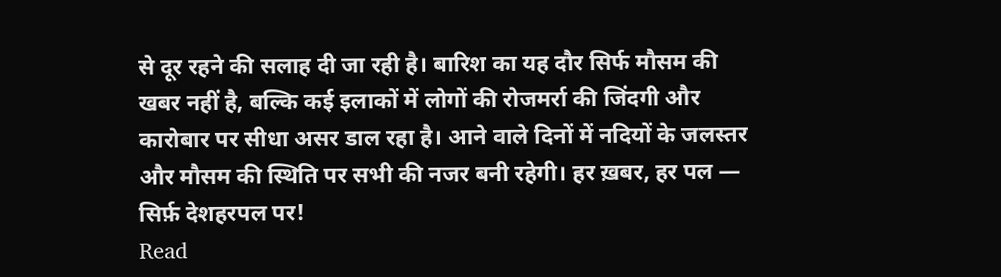से दूर रहने की सलाह दी जा रही है। बारिश का यह दौर सिर्फ मौसम की खबर नहीं है, बल्कि कई इलाकों में लोगों की रोजमर्रा की जिंदगी और कारोबार पर सीधा असर डाल रहा है। आने वाले दिनों में नदियों के जलस्तर और मौसम की स्थिति पर सभी की नजर बनी रहेगी। हर ख़बर, हर पल — सिर्फ़ देशहरपल पर!
Read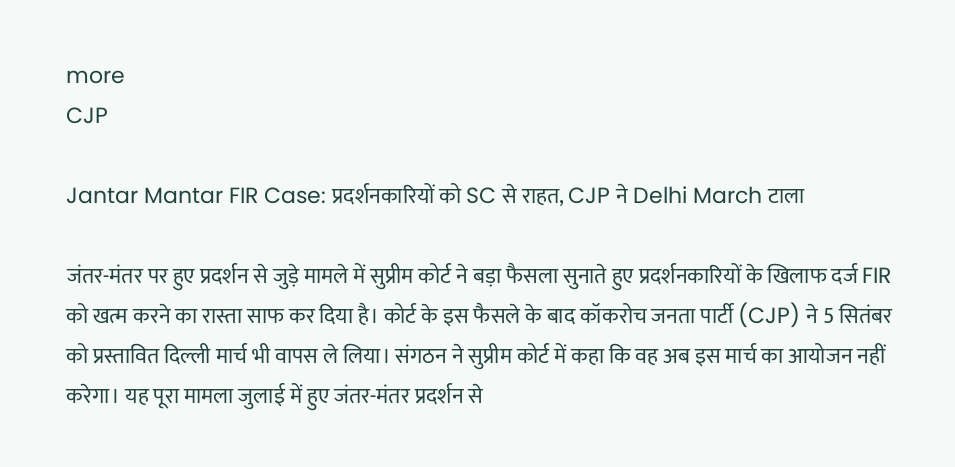more
CJP

Jantar Mantar FIR Case: प्रदर्शनकारियों को SC से राहत, CJP ने Delhi March टाला

जंतर-मंतर पर हुए प्रदर्शन से जुड़े मामले में सुप्रीम कोर्ट ने बड़ा फैसला सुनाते हुए प्रदर्शनकारियों के खिलाफ दर्ज FIR को खत्म करने का रास्ता साफ कर दिया है। कोर्ट के इस फैसले के बाद कॉकरोच जनता पार्टी (CJP) ने 5 सितंबर को प्रस्तावित दिल्ली मार्च भी वापस ले लिया। संगठन ने सुप्रीम कोर्ट में कहा कि वह अब इस मार्च का आयोजन नहीं करेगा। यह पूरा मामला जुलाई में हुए जंतर-मंतर प्रदर्शन से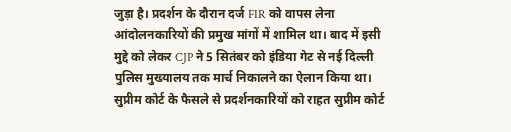जुड़ा है। प्रदर्शन के दौरान दर्ज FIR को वापस लेना आंदोलनकारियों की प्रमुख मांगों में शामिल था। बाद में इसी मुद्दे को लेकर CJP ने 5 सितंबर को इंडिया गेट से नई दिल्ली पुलिस मुख्यालय तक मार्च निकालने का ऐलान किया था। सुप्रीम कोर्ट के फैसले से प्रदर्शनकारियों को राहत सुप्रीम कोर्ट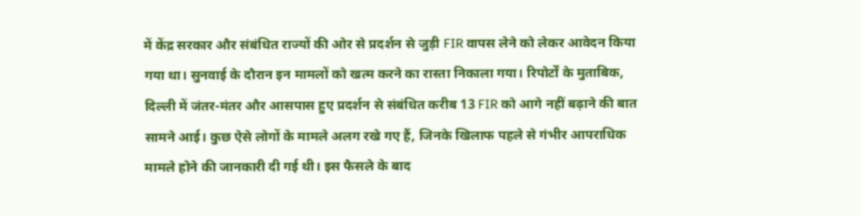में केंद्र सरकार और संबंधित राज्यों की ओर से प्रदर्शन से जुड़ी FIR वापस लेने को लेकर आवेदन किया गया था। सुनवाई के दौरान इन मामलों को खत्म करने का रास्ता निकाला गया। रिपोर्टों के मुताबिक, दिल्ली में जंतर-मंतर और आसपास हुए प्रदर्शन से संबंधित करीब 13 FIR को आगे नहीं बढ़ाने की बात सामने आई। कुछ ऐसे लोगों के मामले अलग रखे गए हैं, जिनके खिलाफ पहले से गंभीर आपराधिक मामले होने की जानकारी दी गई थी। इस फैसले के बाद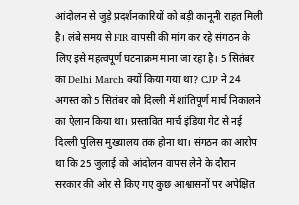आंदोलन से जुड़े प्रदर्शनकारियों को बड़ी कानूनी राहत मिली है। लंबे समय से FIR वापसी की मांग कर रहे संगठन के लिए इसे महत्वपूर्ण घटनाक्रम माना जा रहा है। 5 सितंबर का Delhi March क्यों किया गया था? CJP ने 24 अगस्त को 5 सितंबर को दिल्ली में शांतिपूर्ण मार्च निकालने का ऐलान किया था। प्रस्तावित मार्च इंडिया गेट से नई दिल्ली पुलिस मुख्यालय तक होना था। संगठन का आरोप था कि 25 जुलाई को आंदोलन वापस लेने के दौरान सरकार की ओर से किए गए कुछ आश्वासनों पर अपेक्षित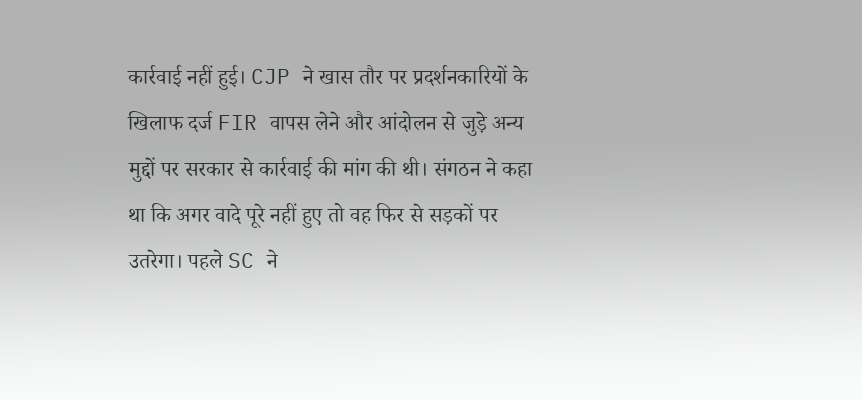कार्रवाई नहीं हुई। CJP ने खास तौर पर प्रदर्शनकारियों के खिलाफ दर्ज FIR वापस लेने और आंदोलन से जुड़े अन्य मुद्दों पर सरकार से कार्रवाई की मांग की थी। संगठन ने कहा था कि अगर वादे पूरे नहीं हुए तो वह फिर से सड़कों पर उतरेगा। पहले SC ने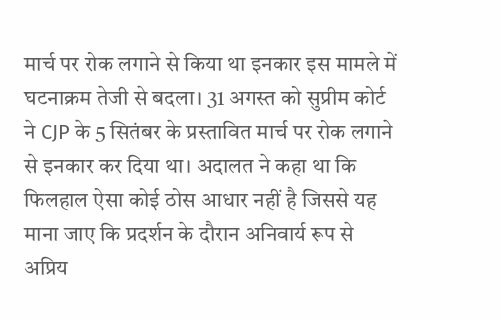मार्च पर रोक लगाने से किया था इनकार इस मामले में घटनाक्रम तेजी से बदला। 31 अगस्त को सुप्रीम कोर्ट ने CJP के 5 सितंबर के प्रस्तावित मार्च पर रोक लगाने से इनकार कर दिया था। अदालत ने कहा था कि फिलहाल ऐसा कोई ठोस आधार नहीं है जिससे यह माना जाए कि प्रदर्शन के दौरान अनिवार्य रूप से अप्रिय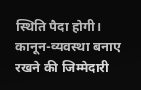स्थिति पैदा होगी। कानून-व्यवस्था बनाए रखने की जिम्मेदारी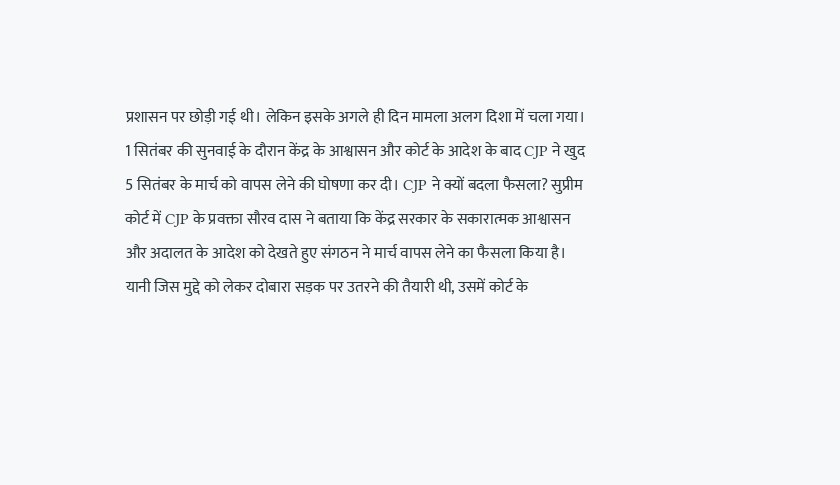प्रशासन पर छोड़ी गई थी। लेकिन इसके अगले ही दिन मामला अलग दिशा में चला गया। 1 सितंबर की सुनवाई के दौरान केंद्र के आश्वासन और कोर्ट के आदेश के बाद CJP ने खुद 5 सितंबर के मार्च को वापस लेने की घोषणा कर दी। CJP ने क्यों बदला फैसला? सुप्रीम कोर्ट में CJP के प्रवक्ता सौरव दास ने बताया कि केंद्र सरकार के सकारात्मक आश्वासन और अदालत के आदेश को देखते हुए संगठन ने मार्च वापस लेने का फैसला किया है। यानी जिस मुद्दे को लेकर दोबारा सड़क पर उतरने की तैयारी थी, उसमें कोर्ट के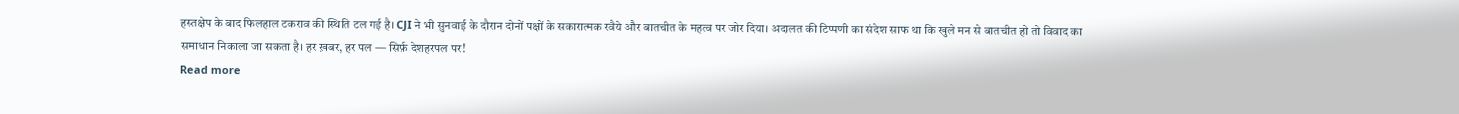हस्तक्षेप के बाद फिलहाल टकराव की स्थिति टल गई है। CJI ने भी सुनवाई के दौरान दोनों पक्षों के सकारात्मक रवैये और बातचीत के महत्व पर जोर दिया। अदालत की टिप्पणी का संदेश साफ था कि खुले मन से बातचीत हो तो विवाद का समाधान निकाला जा सकता है। हर ख़बर, हर पल — सिर्फ़ देशहरपल पर!
Read more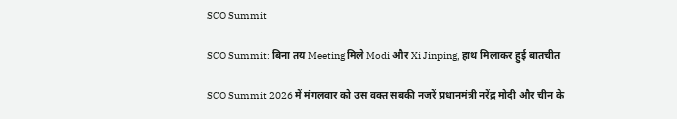SCO Summit

SCO Summit: बिना तय Meeting मिले Modi और Xi Jinping, हाथ मिलाकर हुई बातचीत

SCO Summit 2026 में मंगलवार को उस वक्त सबकी नजरें प्रधानमंत्री नरेंद्र मोदी और चीन के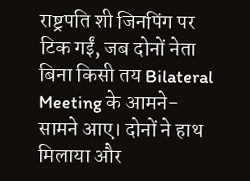राष्ट्रपति शी जिनपिंग पर टिक गईं, जब दोनों नेता बिना किसी तय Bilateral Meeting के आमने-सामने आए। दोनों ने हाथ मिलाया और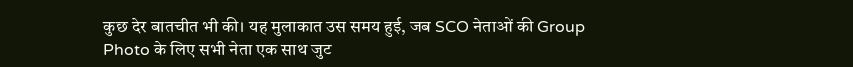कुछ देर बातचीत भी की। यह मुलाकात उस समय हुई, जब SCO नेताओं की Group Photo के लिए सभी नेता एक साथ जुट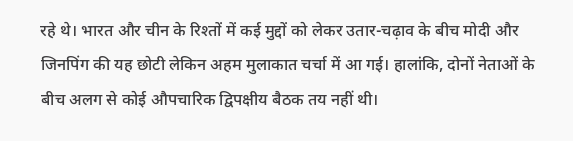रहे थे। भारत और चीन के रिश्तों में कई मुद्दों को लेकर उतार-चढ़ाव के बीच मोदी और जिनपिंग की यह छोटी लेकिन अहम मुलाकात चर्चा में आ गई। हालांकि, दोनों नेताओं के बीच अलग से कोई औपचारिक द्विपक्षीय बैठक तय नहीं थी।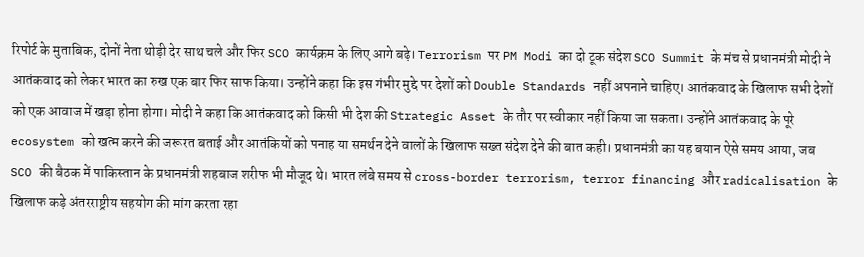रिपोर्ट के मुताबिक, दोनों नेता थोड़ी देर साथ चले और फिर SCO कार्यक्रम के लिए आगे बढ़े। Terrorism पर PM Modi का दो टूक संदेश SCO Summit के मंच से प्रधानमंत्री मोदी ने आतंकवाद को लेकर भारत का रुख एक बार फिर साफ किया। उन्होंने कहा कि इस गंभीर मुद्दे पर देशों को Double Standards नहीं अपनाने चाहिए। आतंकवाद के खिलाफ सभी देशों को एक आवाज में खड़ा होना होगा। मोदी ने कहा कि आतंकवाद को किसी भी देश की Strategic Asset के तौर पर स्वीकार नहीं किया जा सकता। उन्होंने आतंकवाद के पूरे ecosystem को खत्म करने की जरूरत बताई और आतंकियों को पनाह या समर्थन देने वालों के खिलाफ सख्त संदेश देने की बात कही। प्रधानमंत्री का यह बयान ऐसे समय आया, जब SCO की बैठक में पाकिस्तान के प्रधानमंत्री शहबाज शरीफ भी मौजूद थे। भारत लंबे समय से cross-border terrorism, terror financing और radicalisation के खिलाफ कड़े अंतरराष्ट्रीय सहयोग की मांग करता रहा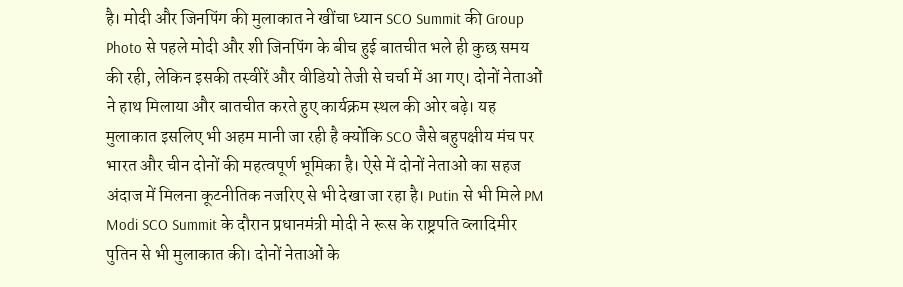है। मोदी और जिनपिंग की मुलाकात ने खींचा ध्यान SCO Summit की Group Photo से पहले मोदी और शी जिनपिंग के बीच हुई बातचीत भले ही कुछ समय की रही, लेकिन इसकी तस्वीरें और वीडियो तेजी से चर्चा में आ गए। दोनों नेताओं ने हाथ मिलाया और बातचीत करते हुए कार्यक्रम स्थल की ओर बढ़े। यह मुलाकात इसलिए भी अहम मानी जा रही है क्योंकि SCO जैसे बहुपक्षीय मंच पर भारत और चीन दोनों की महत्वपूर्ण भूमिका है। ऐसे में दोनों नेताओं का सहज अंदाज में मिलना कूटनीतिक नजरिए से भी देखा जा रहा है। Putin से भी मिले PM Modi SCO Summit के दौरान प्रधानमंत्री मोदी ने रूस के राष्ट्रपति व्लादिमीर पुतिन से भी मुलाकात की। दोनों नेताओं के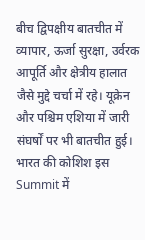बीच द्विपक्षीय बातचीत में व्यापार, ऊर्जा सुरक्षा, उर्वरक आपूर्ति और क्षेत्रीय हालात जैसे मुद्दे चर्चा में रहे। यूक्रेन और पश्चिम एशिया में जारी संघर्षों पर भी बातचीत हुई। भारत की कोशिश इस Summit में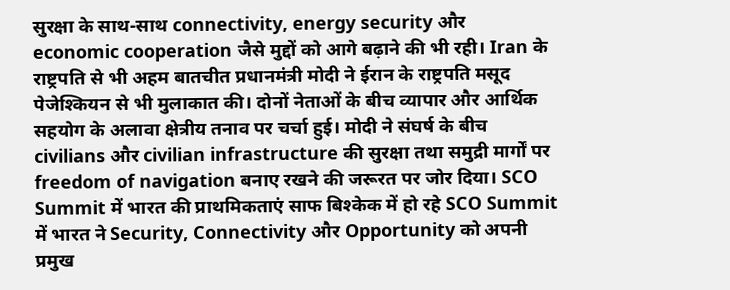सुरक्षा के साथ-साथ connectivity, energy security और economic cooperation जैसे मुद्दों को आगे बढ़ाने की भी रही। Iran के राष्ट्रपति से भी अहम बातचीत प्रधानमंत्री मोदी ने ईरान के राष्ट्रपति मसूद पेजेश्कियन से भी मुलाकात की। दोनों नेताओं के बीच व्यापार और आर्थिक सहयोग के अलावा क्षेत्रीय तनाव पर चर्चा हुई। मोदी ने संघर्ष के बीच civilians और civilian infrastructure की सुरक्षा तथा समुद्री मार्गों पर freedom of navigation बनाए रखने की जरूरत पर जोर दिया। SCO Summit में भारत की प्राथमिकताएं साफ बिश्केक में हो रहे SCO Summit में भारत ने Security, Connectivity और Opportunity को अपनी प्रमुख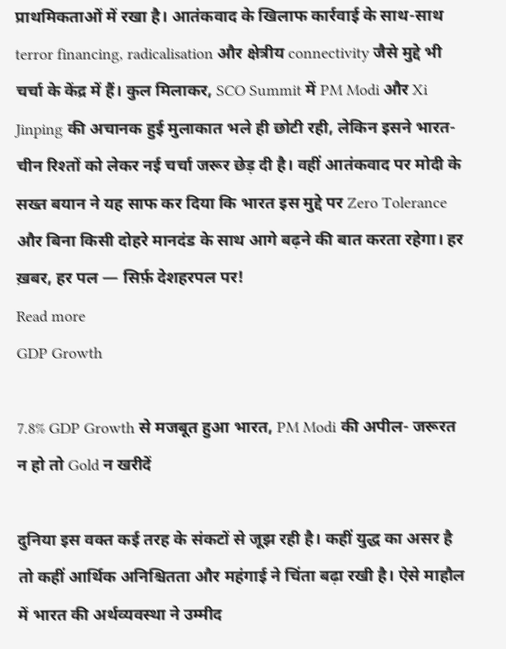प्राथमिकताओं में रखा है। आतंकवाद के खिलाफ कार्रवाई के साथ-साथ terror financing, radicalisation और क्षेत्रीय connectivity जैसे मुद्दे भी चर्चा के केंद्र में हैं। कुल मिलाकर, SCO Summit में PM Modi और Xi Jinping की अचानक हुई मुलाकात भले ही छोटी रही, लेकिन इसने भारत-चीन रिश्तों को लेकर नई चर्चा जरूर छेड़ दी है। वहीं आतंकवाद पर मोदी के सख्त बयान ने यह साफ कर दिया कि भारत इस मुद्दे पर Zero Tolerance और बिना किसी दोहरे मानदंड के साथ आगे बढ़ने की बात करता रहेगा। हर ख़बर, हर पल — सिर्फ़ देशहरपल पर!
Read more
GDP Growth

7.8% GDP Growth से मजबूत हुआ भारत, PM Modi की अपील- जरूरत न हो तो Gold न खरीदें

दुनिया इस वक्त कई तरह के संकटों से जूझ रही है। कहीं युद्ध का असर है तो कहीं आर्थिक अनिश्चितता और महंगाई ने चिंता बढ़ा रखी है। ऐसे माहौल में भारत की अर्थव्यवस्था ने उम्मीद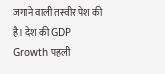जगाने वाली तस्वीर पेश की है। देश की GDP Growth पहली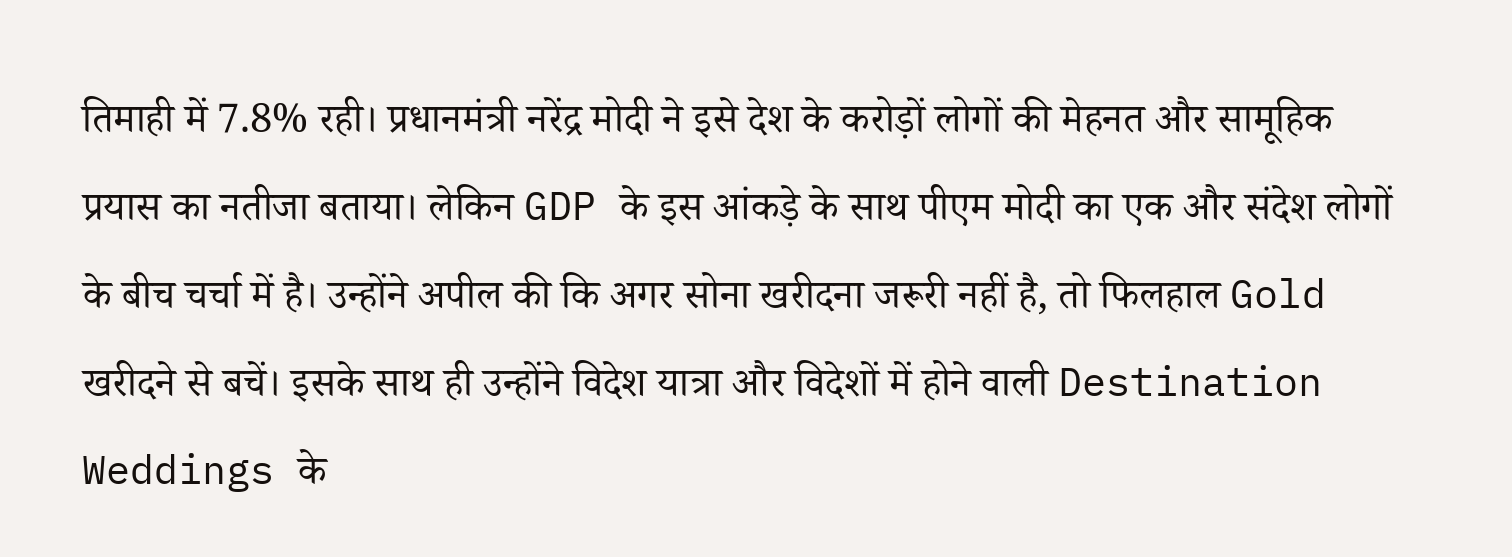तिमाही में 7.8% रही। प्रधानमंत्री नरेंद्र मोदी ने इसे देश के करोड़ों लोगों की मेहनत और सामूहिक प्रयास का नतीजा बताया। लेकिन GDP के इस आंकड़े के साथ पीएम मोदी का एक और संदेश लोगों के बीच चर्चा में है। उन्होंने अपील की कि अगर सोना खरीदना जरूरी नहीं है, तो फिलहाल Gold खरीदने से बचें। इसके साथ ही उन्होंने विदेश यात्रा और विदेशों में होने वाली Destination Weddings के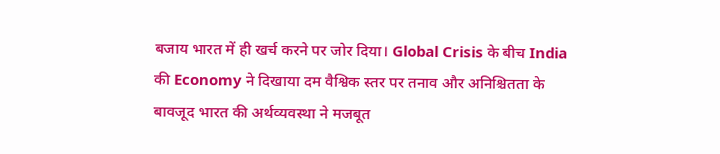बजाय भारत में ही खर्च करने पर जोर दिया। Global Crisis के बीच India की Economy ने दिखाया दम वैश्विक स्तर पर तनाव और अनिश्चितता के बावजूद भारत की अर्थव्यवस्था ने मजबूत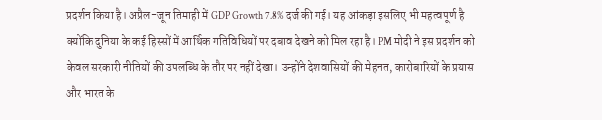प्रदर्शन किया है। अप्रैल-जून तिमाही में GDP Growth 7.8% दर्ज की गई। यह आंकड़ा इसलिए भी महत्वपूर्ण है क्योंकि दुनिया के कई हिस्सों में आर्थिक गतिविधियों पर दबाव देखने को मिल रहा है। PM मोदी ने इस प्रदर्शन को केवल सरकारी नीतियों की उपलब्धि के तौर पर नहीं देखा। उन्होंने देशवासियों की मेहनत, कारोबारियों के प्रयास और भारत के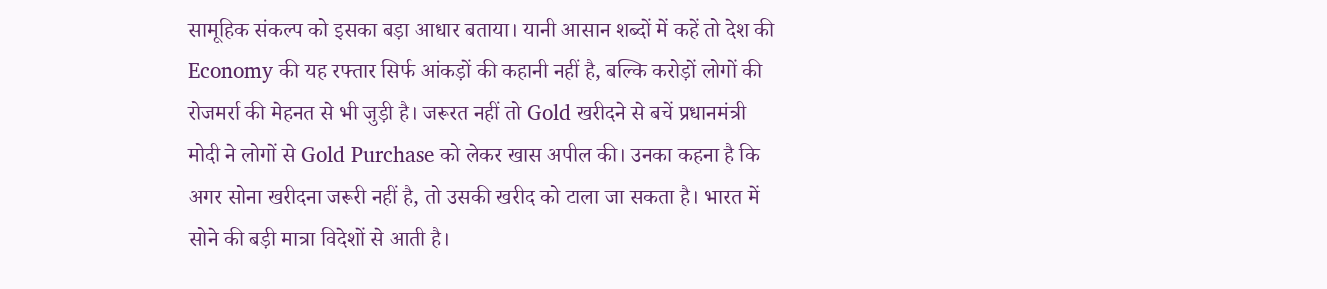सामूहिक संकल्प को इसका बड़ा आधार बताया। यानी आसान शब्दों में कहें तो देश की Economy की यह रफ्तार सिर्फ आंकड़ों की कहानी नहीं है, बल्कि करोड़ों लोगों की रोजमर्रा की मेहनत से भी जुड़ी है। जरूरत नहीं तो Gold खरीदने से बचें प्रधानमंत्री मोदी ने लोगों से Gold Purchase को लेकर खास अपील की। उनका कहना है कि अगर सोना खरीदना जरूरी नहीं है, तो उसकी खरीद को टाला जा सकता है। भारत में सोने की बड़ी मात्रा विदेशों से आती है।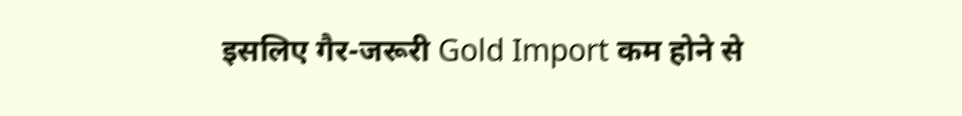इसलिए गैर-जरूरी Gold Import कम होने से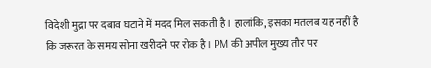विदेशी मुद्रा पर दबाव घटाने में मदद मिल सकती है। हालांकि, इसका मतलब यह नहीं है कि जरूरत के समय सोना खरीदने पर रोक है। PM की अपील मुख्य तौर पर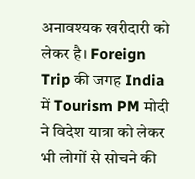अनावश्यक खरीदारी को लेकर है। Foreign Trip की जगह India में Tourism PM मोदी ने विदेश यात्रा को लेकर भी लोगों से सोचने की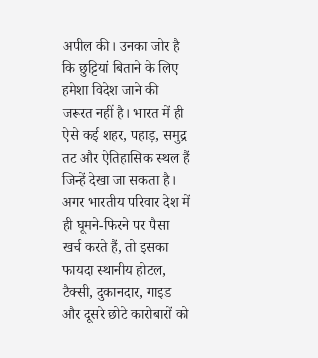अपील की। उनका जोर है कि छुट्टियां बिताने के लिए हमेशा विदेश जाने की जरूरत नहीं है। भारत में ही ऐसे कई शहर, पहाड़, समुद्र तट और ऐतिहासिक स्थल हैं जिन्हें देखा जा सकता है। अगर भारतीय परिवार देश में ही घूमने-फिरने पर पैसा खर्च करते हैं, तो इसका फायदा स्थानीय होटल, टैक्सी, दुकानदार, गाइड और दूसरे छोटे कारोबारों को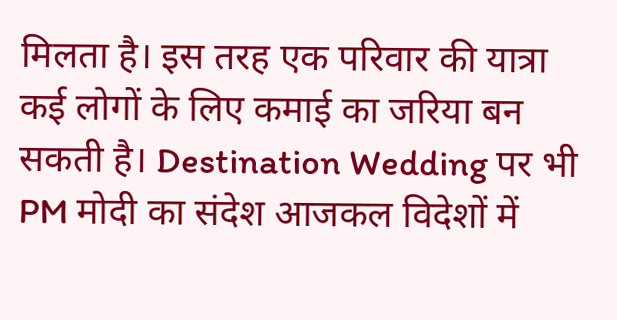मिलता है। इस तरह एक परिवार की यात्रा कई लोगों के लिए कमाई का जरिया बन सकती है। Destination Wedding पर भी PM मोदी का संदेश आजकल विदेशों में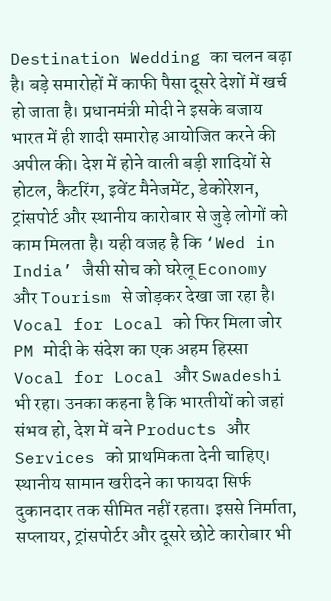Destination Wedding का चलन बढ़ा है। बड़े समारोहों में काफी पैसा दूसरे देशों में खर्च हो जाता है। प्रधानमंत्री मोदी ने इसके बजाय भारत में ही शादी समारोह आयोजित करने की अपील की। देश में होने वाली बड़ी शादियों से होटल, कैटरिंग, इवेंट मैनेजमेंट, डेकोरेशन, ट्रांसपोर्ट और स्थानीय कारोबार से जुड़े लोगों को काम मिलता है। यही वजह है कि ‘Wed in India’ जैसी सोच को घरेलू Economy और Tourism से जोड़कर देखा जा रहा है। Vocal for Local को फिर मिला जोर PM मोदी के संदेश का एक अहम हिस्सा Vocal for Local और Swadeshi भी रहा। उनका कहना है कि भारतीयों को जहां संभव हो, देश में बने Products और Services को प्राथमिकता देनी चाहिए। स्थानीय सामान खरीदने का फायदा सिर्फ दुकानदार तक सीमित नहीं रहता। इससे निर्माता, सप्लायर, ट्रांसपोर्टर और दूसरे छोटे कारोबार भी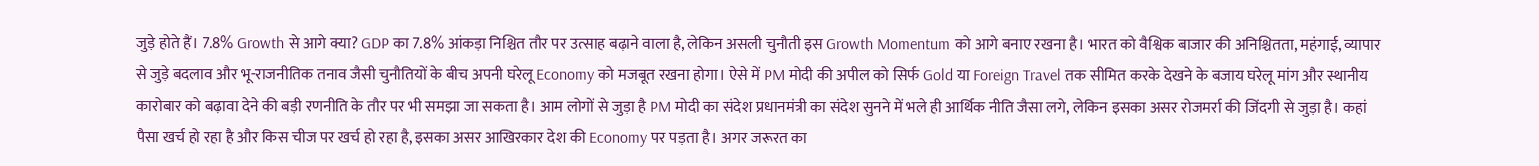जुड़े होते हैं। 7.8% Growth से आगे क्या? GDP का 7.8% आंकड़ा निश्चित तौर पर उत्साह बढ़ाने वाला है, लेकिन असली चुनौती इस Growth Momentum को आगे बनाए रखना है। भारत को वैश्विक बाजार की अनिश्चितता, महंगाई, व्यापार से जुड़े बदलाव और भू-राजनीतिक तनाव जैसी चुनौतियों के बीच अपनी घरेलू Economy को मजबूत रखना होगा। ऐसे में PM मोदी की अपील को सिर्फ Gold या Foreign Travel तक सीमित करके देखने के बजाय घरेलू मांग और स्थानीय कारोबार को बढ़ावा देने की बड़ी रणनीति के तौर पर भी समझा जा सकता है। आम लोगों से जुड़ा है PM मोदी का संदेश प्रधानमंत्री का संदेश सुनने में भले ही आर्थिक नीति जैसा लगे, लेकिन इसका असर रोजमर्रा की जिंदगी से जुड़ा है। कहां पैसा खर्च हो रहा है और किस चीज पर खर्च हो रहा है, इसका असर आखिरकार देश की Economy पर पड़ता है। अगर जरूरत का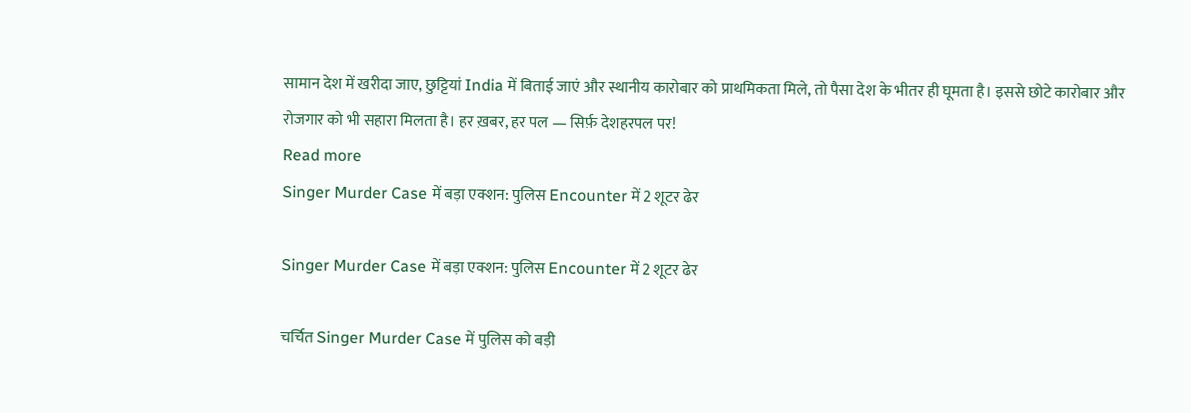सामान देश में खरीदा जाए, छुट्टियां India में बिताई जाएं और स्थानीय कारोबार को प्राथमिकता मिले, तो पैसा देश के भीतर ही घूमता है। इससे छोटे कारोबार और रोजगार को भी सहारा मिलता है। हर ख़बर, हर पल — सिर्फ़ देशहरपल पर!
Read more
Singer Murder Case में बड़ा एक्शन: पुलिस Encounter में 2 शूटर ढेर

Singer Murder Case में बड़ा एक्शन: पुलिस Encounter में 2 शूटर ढेर

चर्चित Singer Murder Case में पुलिस को बड़ी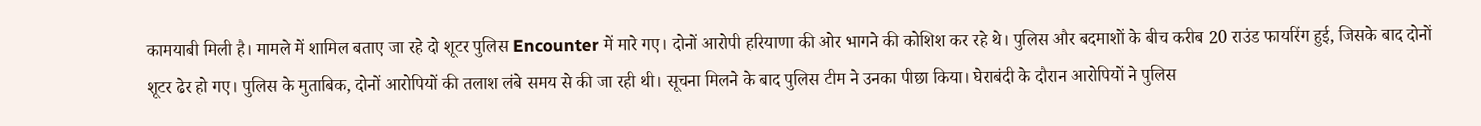कामयाबी मिली है। मामले में शामिल बताए जा रहे दो शूटर पुलिस Encounter में मारे गए। दोनों आरोपी हरियाणा की ओर भागने की कोशिश कर रहे थे। पुलिस और बदमाशों के बीच करीब 20 राउंड फायरिंग हुई, जिसके बाद दोनों शूटर ढेर हो गए। पुलिस के मुताबिक, दोनों आरोपियों की तलाश लंबे समय से की जा रही थी। सूचना मिलने के बाद पुलिस टीम ने उनका पीछा किया। घेराबंदी के दौरान आरोपियों ने पुलिस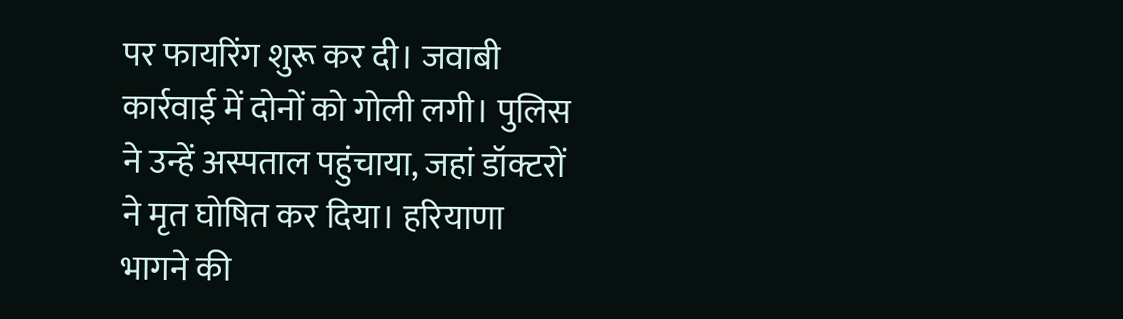पर फायरिंग शुरू कर दी। जवाबी कार्रवाई में दोनों को गोली लगी। पुलिस ने उन्हें अस्पताल पहुंचाया, जहां डॉक्टरों ने मृत घोषित कर दिया। हरियाणा भागने की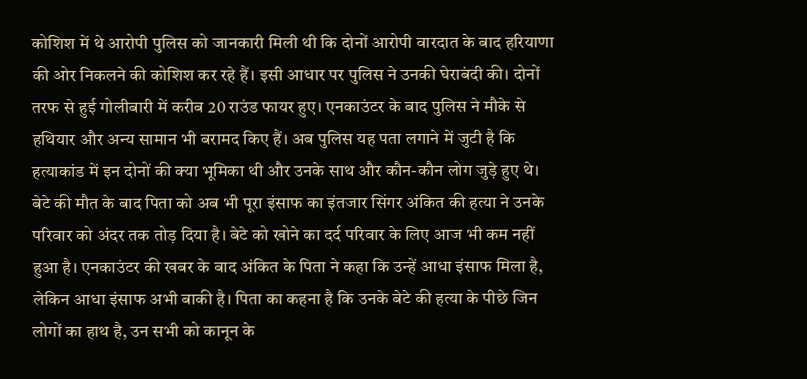कोशिश में थे आरोपी पुलिस को जानकारी मिली थी कि दोनों आरोपी वारदात के बाद हरियाणा की ओर निकलने की कोशिश कर रहे हैं। इसी आधार पर पुलिस ने उनकी घेराबंदी की। दोनों तरफ से हुई गोलीबारी में करीब 20 राउंड फायर हुए। एनकाउंटर के बाद पुलिस ने मौके से हथियार और अन्य सामान भी बरामद किए हैं। अब पुलिस यह पता लगाने में जुटी है कि हत्याकांड में इन दोनों की क्या भूमिका थी और उनके साथ और कौन-कौन लोग जुड़े हुए थे। बेटे की मौत के बाद पिता को अब भी पूरा इंसाफ का इंतजार सिंगर अंकित की हत्या ने उनके परिवार को अंदर तक तोड़ दिया है। बेटे को खोने का दर्द परिवार के लिए आज भी कम नहीं हुआ है। एनकाउंटर की खबर के बाद अंकित के पिता ने कहा कि उन्हें आधा इंसाफ मिला है, लेकिन आधा इंसाफ अभी बाकी है। पिता का कहना है कि उनके बेटे की हत्या के पीछे जिन लोगों का हाथ है, उन सभी को कानून के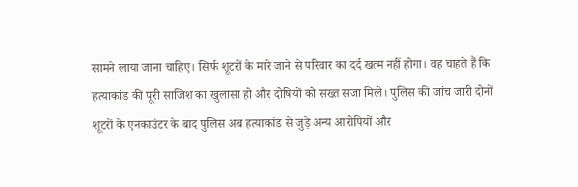सामने लाया जाना चाहिए। सिर्फ शूटरों के मारे जाने से परिवार का दर्द खत्म नहीं होगा। वह चाहते हैं कि हत्याकांड की पूरी साजिश का खुलासा हो और दोषियों को सख्त सजा मिले। पुलिस की जांच जारी दोनों शूटरों के एनकाउंटर के बाद पुलिस अब हत्याकांड से जुड़े अन्य आरोपियों और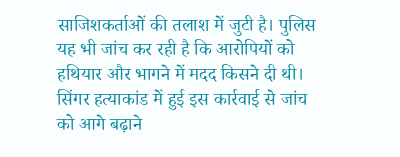साजिशकर्ताओं की तलाश में जुटी है। पुलिस यह भी जांच कर रही है कि आरोपियों को हथियार और भागने में मदद किसने दी थी। सिंगर हत्याकांड में हुई इस कार्रवाई से जांच को आगे बढ़ाने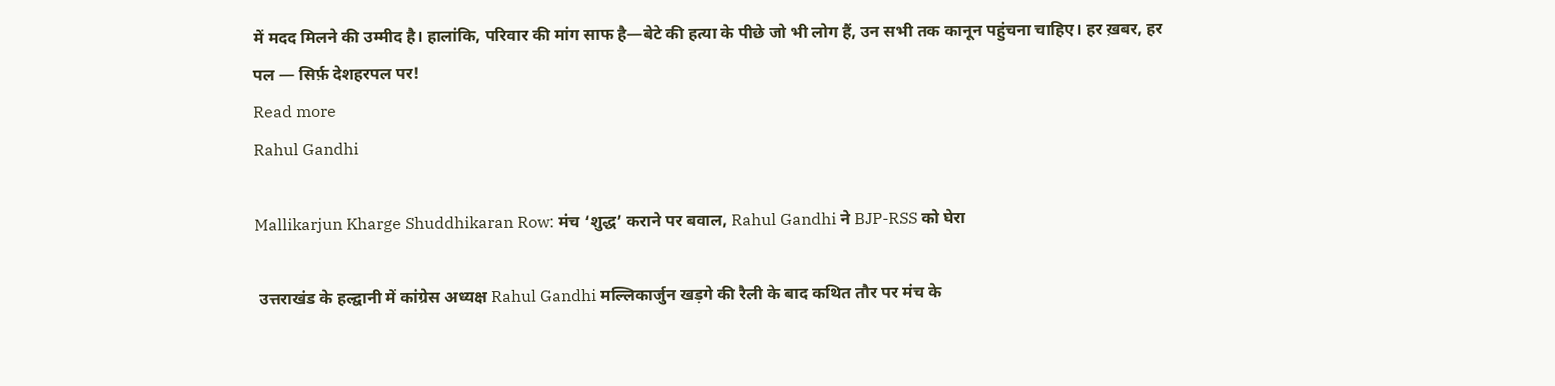में मदद मिलने की उम्मीद है। हालांकि, परिवार की मांग साफ है—बेटे की हत्या के पीछे जो भी लोग हैं, उन सभी तक कानून पहुंचना चाहिए। हर ख़बर, हर पल — सिर्फ़ देशहरपल पर!
Read more
Rahul Gandhi

Mallikarjun Kharge Shuddhikaran Row: मंच ‘शुद्ध’ कराने पर बवाल, Rahul Gandhi ने BJP-RSS को घेरा

 उत्तराखंड के हल्द्वानी में कांग्रेस अध्यक्ष Rahul Gandhi मल्लिकार्जुन खड़गे की रैली के बाद कथित तौर पर मंच के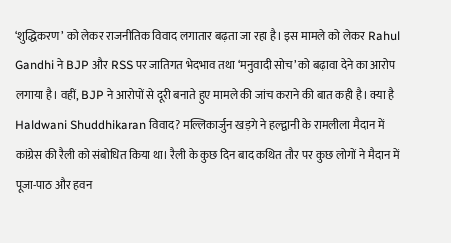‘शुद्धिकरण’ को लेकर राजनीतिक विवाद लगातार बढ़ता जा रहा है। इस मामले को लेकर Rahul Gandhi ने BJP और RSS पर जातिगत भेदभाव तथा ‘मनुवादी सोच’ को बढ़ावा देने का आरोप लगाया है। वहीं, BJP ने आरोपों से दूरी बनाते हुए मामले की जांच कराने की बात कही है। क्या है Haldwani Shuddhikaran विवाद? मल्लिकार्जुन खड़गे ने हल्द्वानी के रामलीला मैदान में कांग्रेस की रैली को संबोधित किया था। रैली के कुछ दिन बाद कथित तौर पर कुछ लोगों ने मैदान में पूजा-पाठ और हवन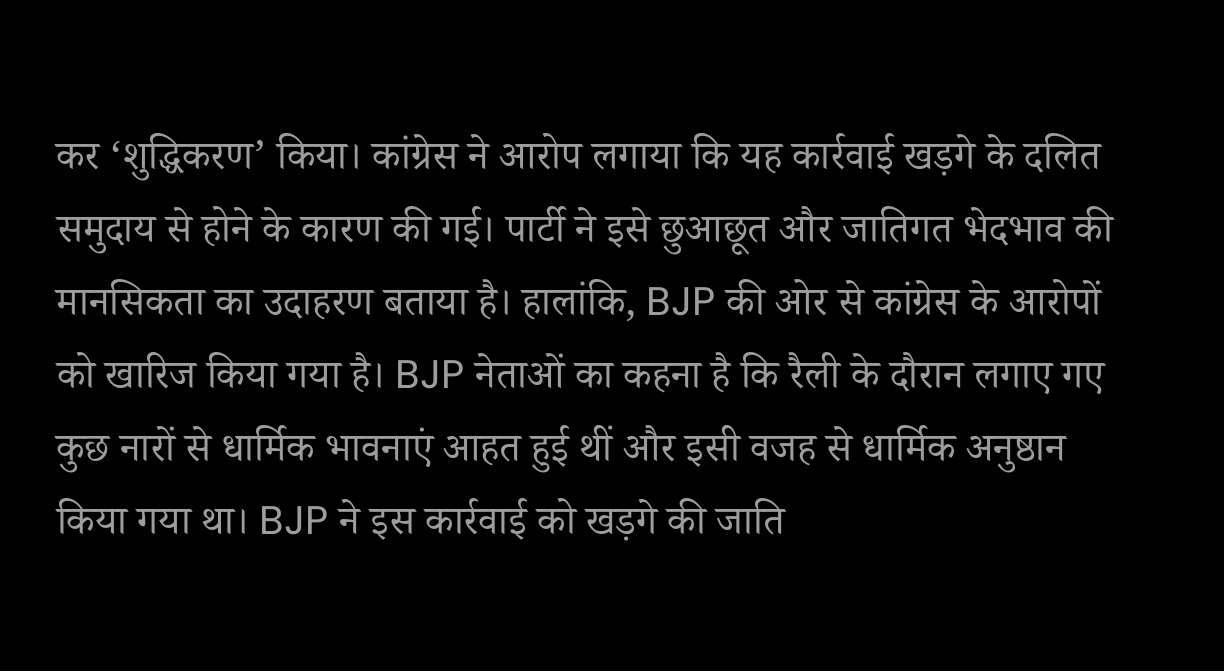कर ‘शुद्धिकरण’ किया। कांग्रेस ने आरोप लगाया कि यह कार्रवाई खड़गे के दलित समुदाय से होने के कारण की गई। पार्टी ने इसे छुआछूत और जातिगत भेदभाव की मानसिकता का उदाहरण बताया है। हालांकि, BJP की ओर से कांग्रेस के आरोपों को खारिज किया गया है। BJP नेताओं का कहना है कि रैली के दौरान लगाए गए कुछ नारों से धार्मिक भावनाएं आहत हुई थीं और इसी वजह से धार्मिक अनुष्ठान किया गया था। BJP ने इस कार्रवाई को खड़गे की जाति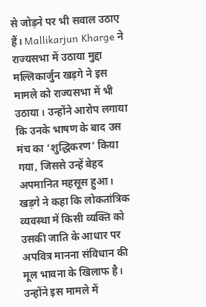से जोड़ने पर भी सवाल उठाए हैं। Mallikarjun Kharge ने राज्यसभा में उठाया मुद्दा मल्लिकार्जुन खड़गे ने इस मामले को राज्यसभा में भी उठाया। उन्होंने आरोप लगाया कि उनके भाषण के बाद उस मंच का ‘शुद्धिकरण’ किया गया, जिससे उन्हें बेहद अपमानित महसूस हुआ। खड़गे ने कहा कि लोकतांत्रिक व्यवस्था में किसी व्यक्ति को उसकी जाति के आधार पर अपवित्र मानना संविधान की मूल भावना के खिलाफ है। उन्होंने इस मामले में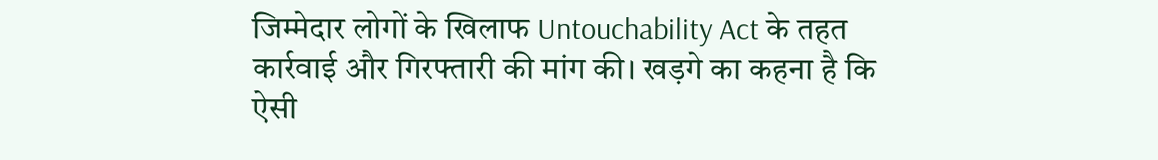जिम्मेदार लोगों के खिलाफ Untouchability Act के तहत कार्रवाई और गिरफ्तारी की मांग की। खड़गे का कहना है कि ऐसी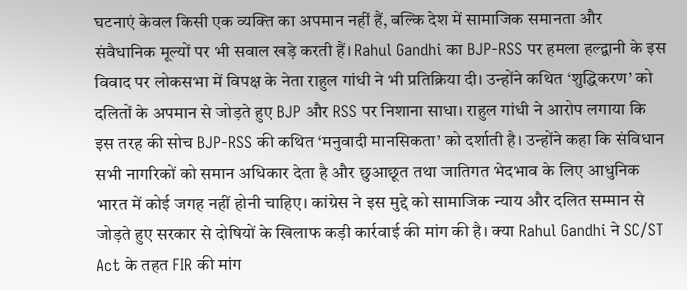घटनाएं केवल किसी एक व्यक्ति का अपमान नहीं हैं, बल्कि देश में सामाजिक समानता और संवैधानिक मूल्यों पर भी सवाल खड़े करती हैं। Rahul Gandhi का BJP-RSS पर हमला हल्द्वानी के इस विवाद पर लोकसभा में विपक्ष के नेता राहुल गांधी ने भी प्रतिक्रिया दी। उन्होंने कथित ‘शुद्धिकरण’ को दलितों के अपमान से जोड़ते हुए BJP और RSS पर निशाना साधा। राहुल गांधी ने आरोप लगाया कि इस तरह की सोच BJP-RSS की कथित ‘मनुवादी मानसिकता’ को दर्शाती है। उन्होंने कहा कि संविधान सभी नागरिकों को समान अधिकार देता है और छुआछूत तथा जातिगत भेदभाव के लिए आधुनिक भारत में कोई जगह नहीं होनी चाहिए। कांग्रेस ने इस मुद्दे को सामाजिक न्याय और दलित सम्मान से जोड़ते हुए सरकार से दोषियों के खिलाफ कड़ी कार्रवाई की मांग की है। क्या Rahul Gandhi ने SC/ST Act के तहत FIR की मांग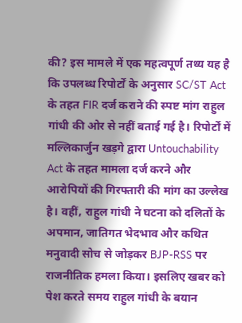की? इस मामले में एक महत्वपूर्ण तथ्य यह है कि उपलब्ध रिपोर्टों के अनुसार SC/ST Act के तहत FIR दर्ज कराने की स्पष्ट मांग राहुल गांधी की ओर से नहीं बताई गई है। रिपोर्टों में मल्लिकार्जुन खड़गे द्वारा Untouchability Act के तहत मामला दर्ज करने और आरोपियों की गिरफ्तारी की मांग का उल्लेख है। वहीं, राहुल गांधी ने घटना को दलितों के अपमान, जातिगत भेदभाव और कथित मनुवादी सोच से जोड़कर BJP-RSS पर राजनीतिक हमला किया। इसलिए खबर को पेश करते समय राहुल गांधी के बयान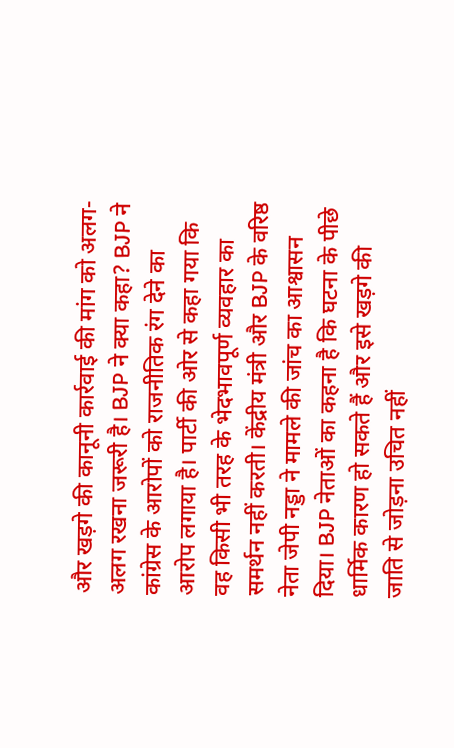और खड़गे की कानूनी कार्रवाई की मांग को अलग-अलग रखना जरूरी है। BJP ने क्या कहा? BJP ने कांग्रेस के आरोपों को राजनीतिक रंग देने का आरोप लगाया है। पार्टी की ओर से कहा गया कि वह किसी भी तरह के भेदभावपूर्ण व्यवहार का समर्थन नहीं करती। केंद्रीय मंत्री और BJP के वरिष्ठ नेता जेपी नड्डा ने मामले की जांच का आश्वासन दिया। BJP नेताओं का कहना है कि घटना के पीछे धार्मिक कारण हो सकते हैं और इसे खड़गे की जाति से जोड़ना उचित नहीं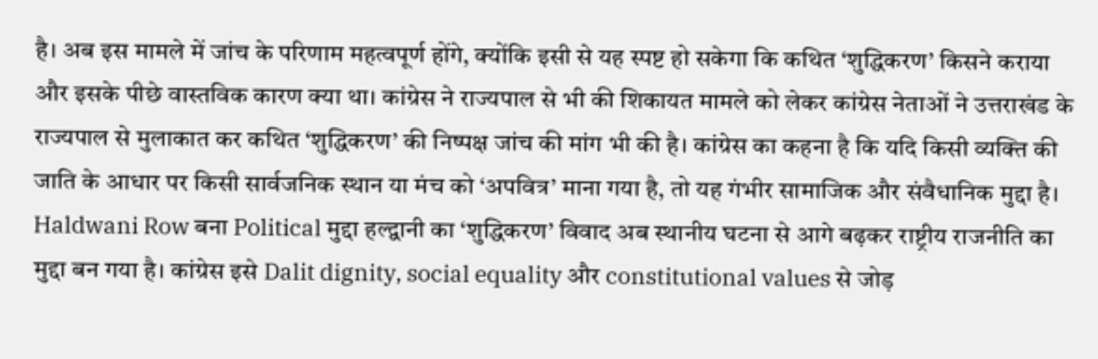है। अब इस मामले में जांच के परिणाम महत्वपूर्ण होंगे, क्योंकि इसी से यह स्पष्ट हो सकेगा कि कथित ‘शुद्धिकरण’ किसने कराया और इसके पीछे वास्तविक कारण क्या था। कांग्रेस ने राज्यपाल से भी की शिकायत मामले को लेकर कांग्रेस नेताओं ने उत्तराखंड के राज्यपाल से मुलाकात कर कथित ‘शुद्धिकरण’ की निष्पक्ष जांच की मांग भी की है। कांग्रेस का कहना है कि यदि किसी व्यक्ति की जाति के आधार पर किसी सार्वजनिक स्थान या मंच को ‘अपवित्र’ माना गया है, तो यह गंभीर सामाजिक और संवैधानिक मुद्दा है। Haldwani Row बना Political मुद्दा हल्द्वानी का ‘शुद्धिकरण’ विवाद अब स्थानीय घटना से आगे बढ़कर राष्ट्रीय राजनीति का मुद्दा बन गया है। कांग्रेस इसे Dalit dignity, social equality और constitutional values से जोड़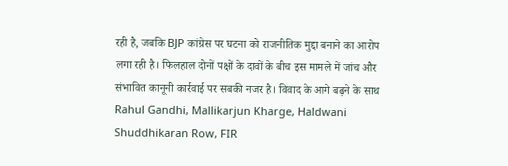रही है, जबकि BJP कांग्रेस पर घटना को राजनीतिक मुद्दा बनाने का आरोप लगा रही है। फिलहाल दोनों पक्षों के दावों के बीच इस मामले में जांच और संभावित कानूनी कार्रवाई पर सबकी नजर है। विवाद के आगे बढ़ने के साथ Rahul Gandhi, Mallikarjun Kharge, Haldwani Shuddhikaran Row, FIR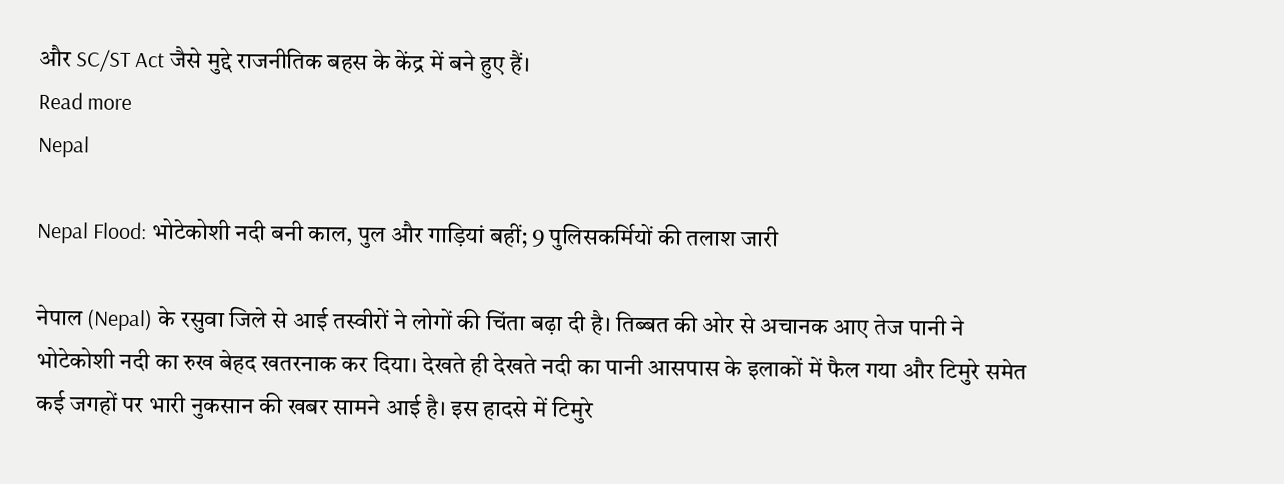और SC/ST Act जैसे मुद्दे राजनीतिक बहस के केंद्र में बने हुए हैं।
Read more
Nepal

Nepal Flood: भोटेकोशी नदी बनी काल, पुल और गाड़ियां बहीं; 9 पुलिसकर्मियों की तलाश जारी

नेपाल (Nepal) के रसुवा जिले से आई तस्वीरों ने लोगों की चिंता बढ़ा दी है। तिब्बत की ओर से अचानक आए तेज पानी ने भोटेकोशी नदी का रुख बेहद खतरनाक कर दिया। देखते ही देखते नदी का पानी आसपास के इलाकों में फैल गया और टिमुरे समेत कई जगहों पर भारी नुकसान की खबर सामने आई है। इस हादसे में टिमुरे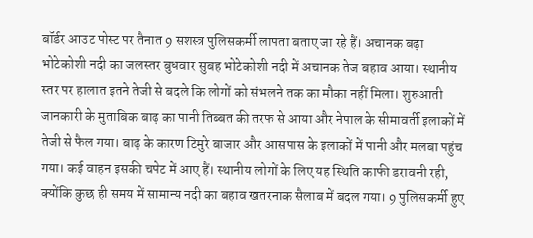बॉर्डर आउट पोस्ट पर तैनात 9 सशस्त्र पुलिसकर्मी लापता बताए जा रहे हैं। अचानक बढ़ा भोटेकोशी नदी का जलस्तर बुधवार सुबह भोटेकोशी नदी में अचानक तेज बहाव आया। स्थानीय स्तर पर हालात इतने तेजी से बदले कि लोगों को संभलने तक का मौका नहीं मिला। शुरुआती जानकारी के मुताबिक बाढ़ का पानी तिब्बत की तरफ से आया और नेपाल के सीमावर्ती इलाकों में तेजी से फैल गया। बाढ़ के कारण टिमुरे बाजार और आसपास के इलाकों में पानी और मलबा पहुंच गया। कई वाहन इसकी चपेट में आए हैं। स्थानीय लोगों के लिए यह स्थिति काफी डरावनी रही, क्योंकि कुछ ही समय में सामान्य नदी का बहाव खतरनाक सैलाब में बदल गया। 9 पुलिसकर्मी हुए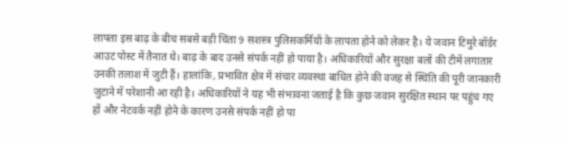लापता इस बाढ़ के बीच सबसे बड़ी चिंता 9 सशस्त्र पुलिसकर्मियों के लापता होने को लेकर है। ये जवान टिमुरे बॉर्डर आउट पोस्ट में तैनात थे। बाढ़ के बाद उनसे संपर्क नहीं हो पाया है। अधिकारियों और सुरक्षा बलों की टीमें लगातार उनकी तलाश में जुटी हैं। हालांकि, प्रभावित क्षेत्र में संचार व्यवस्था बाधित होने की वजह से स्थिति की पूरी जानकारी जुटाने में परेशानी आ रही है। अधिकारियों ने यह भी संभावना जताई है कि कुछ जवान सुरक्षित स्थान पर पहुंच गए हों और नेटवर्क नहीं होने के कारण उनसे संपर्क नहीं हो पा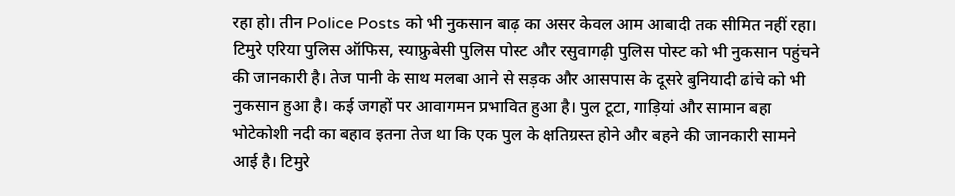रहा हो। तीन Police Posts को भी नुकसान बाढ़ का असर केवल आम आबादी तक सीमित नहीं रहा। टिमुरे एरिया पुलिस ऑफिस, स्याफ्रुबेसी पुलिस पोस्ट और रसुवागढ़ी पुलिस पोस्ट को भी नुकसान पहुंचने की जानकारी है। तेज पानी के साथ मलबा आने से सड़क और आसपास के दूसरे बुनियादी ढांचे को भी नुकसान हुआ है। कई जगहों पर आवागमन प्रभावित हुआ है। पुल टूटा, गाड़ियां और सामान बहा भोटेकोशी नदी का बहाव इतना तेज था कि एक पुल के क्षतिग्रस्त होने और बहने की जानकारी सामने आई है। टिमुरे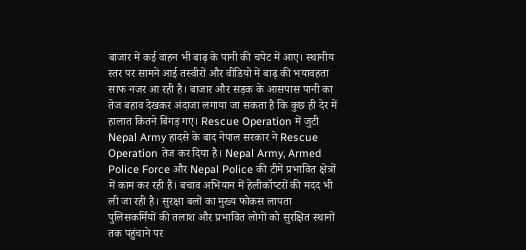बाजार में कई वाहन भी बाढ़ के पानी की चपेट में आए। स्थानीय स्तर पर सामने आई तस्वीरों और वीडियो में बाढ़ की भयावहता साफ नजर आ रही है। बाजार और सड़क के आसपास पानी का तेज बहाव देखकर अंदाजा लगाया जा सकता है कि कुछ ही देर में हालात कितने बिगड़ गए। Rescue Operation में जुटी Nepal Army हादसे के बाद नेपाल सरकार ने Rescue Operation तेज कर दिया है। Nepal Army, Armed Police Force और Nepal Police की टीमें प्रभावित क्षेत्रों में काम कर रही हैं। बचाव अभियान में हेलीकॉप्टरों की मदद भी ली जा रही है। सुरक्षा बलों का मुख्य फोकस लापता पुलिसकर्मियों की तलाश और प्रभावित लोगों को सुरक्षित स्थानों तक पहुंचाने पर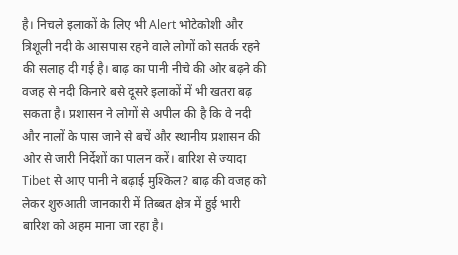है। निचले इलाकों के लिए भी Alert भोटेकोशी और त्रिशूली नदी के आसपास रहने वाले लोगों को सतर्क रहने की सलाह दी गई है। बाढ़ का पानी नीचे की ओर बढ़ने की वजह से नदी किनारे बसे दूसरे इलाकों में भी खतरा बढ़ सकता है। प्रशासन ने लोगों से अपील की है कि वे नदी और नालों के पास जाने से बचें और स्थानीय प्रशासन की ओर से जारी निर्देशों का पालन करें। बारिश से ज्यादा Tibet से आए पानी ने बढ़ाई मुश्किल? बाढ़ की वजह को लेकर शुरुआती जानकारी में तिब्बत क्षेत्र में हुई भारी बारिश को अहम माना जा रहा है।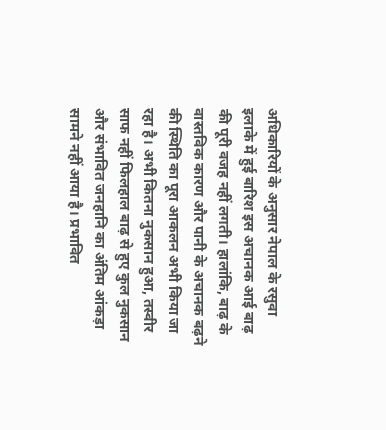अधिकारियों के अनुसार नेपाल के रसुवा इलाके में हुई बारिश इस अचानक आई बाढ़ की पूरी वजह नहीं लगती। हालांकि, बाढ़ के वास्तविक कारण और पानी के अचानक बढ़ने की स्थिति का पूरा आकलन अभी किया जा रहा है। अभी कितना नुकसान हुआ, तस्वीर साफ नहीं फिलहाल बाढ़ से हुए कुल नुकसान और संभावित जनहानि का अंतिम आंकड़ा सामने नहीं आया है। प्रभावित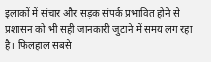इलाकों में संचार और सड़क संपर्क प्रभावित होने से प्रशासन को भी सही जानकारी जुटाने में समय लग रहा है। फिलहाल सबसे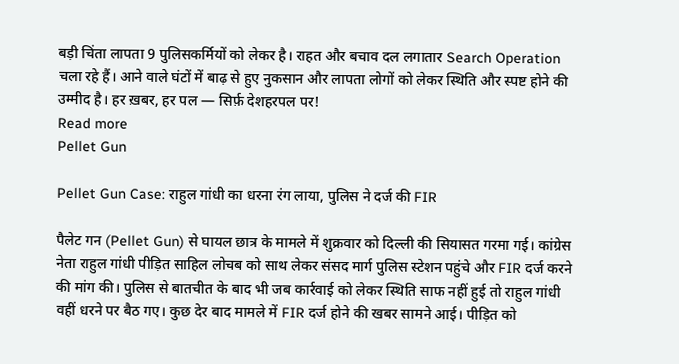बड़ी चिंता लापता 9 पुलिसकर्मियों को लेकर है। राहत और बचाव दल लगातार Search Operation चला रहे हैं। आने वाले घंटों में बाढ़ से हुए नुकसान और लापता लोगों को लेकर स्थिति और स्पष्ट होने की उम्मीद है। हर ख़बर, हर पल — सिर्फ़ देशहरपल पर!
Read more
Pellet Gun

Pellet Gun Case: राहुल गांधी का धरना रंग लाया, पुलिस ने दर्ज की FIR

पैलेट गन (Pellet Gun) से घायल छात्र के मामले में शुक्रवार को दिल्ली की सियासत गरमा गई। कांग्रेस नेता राहुल गांधी पीड़ित साहिल लोचब को साथ लेकर संसद मार्ग पुलिस स्टेशन पहुंचे और FIR दर्ज करने की मांग की। पुलिस से बातचीत के बाद भी जब कार्रवाई को लेकर स्थिति साफ नहीं हुई तो राहुल गांधी वहीं धरने पर बैठ गए। कुछ देर बाद मामले में FIR दर्ज होने की खबर सामने आई। पीड़ित को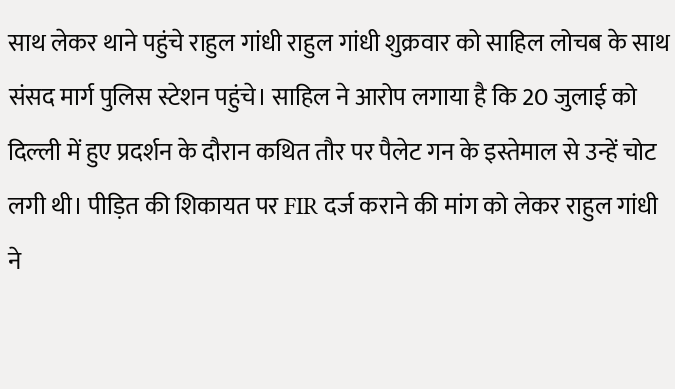साथ लेकर थाने पहुंचे राहुल गांधी राहुल गांधी शुक्रवार को साहिल लोचब के साथ संसद मार्ग पुलिस स्टेशन पहुंचे। साहिल ने आरोप लगाया है कि 20 जुलाई को दिल्ली में हुए प्रदर्शन के दौरान कथित तौर पर पैलेट गन के इस्तेमाल से उन्हें चोट लगी थी। पीड़ित की शिकायत पर FIR दर्ज कराने की मांग को लेकर राहुल गांधी ने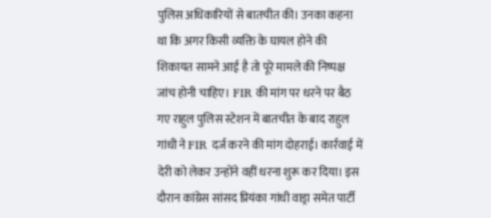पुलिस अधिकारियों से बातचीत की। उनका कहना था कि अगर किसी व्यक्ति के घायल होने की शिकायत सामने आई है तो पूरे मामले की निष्पक्ष जांच होनी चाहिए। FIR की मांग पर धरने पर बैठ गए राहुल पुलिस स्टेशन में बातचीत के बाद राहुल गांधी ने FIR दर्ज करने की मांग दोहराई। कार्रवाई में देरी को लेकर उन्होंने वहीं धरना शुरू कर दिया। इस दौरान कांग्रेस सांसद प्रियंका गांधी वाड्रा समेत पार्टी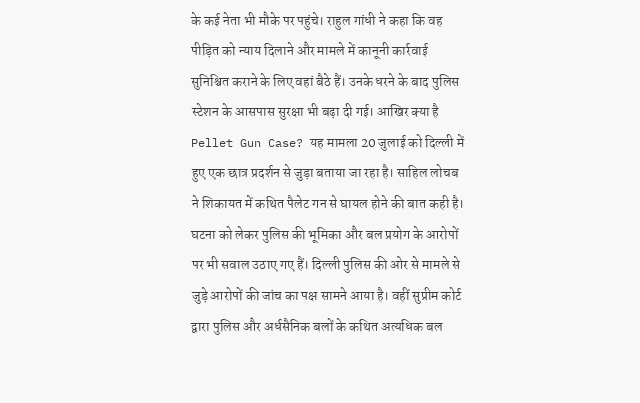के कई नेता भी मौके पर पहुंचे। राहुल गांधी ने कहा कि वह पीड़ित को न्याय दिलाने और मामले में कानूनी कार्रवाई सुनिश्चित कराने के लिए वहां बैठे हैं। उनके धरने के बाद पुलिस स्टेशन के आसपास सुरक्षा भी बढ़ा दी गई। आखिर क्या है Pellet Gun Case? यह मामला 20 जुलाई को दिल्ली में हुए एक छात्र प्रदर्शन से जुड़ा बताया जा रहा है। साहिल लोचब ने शिकायत में कथित पैलेट गन से घायल होने की बात कही है। घटना को लेकर पुलिस की भूमिका और बल प्रयोग के आरोपों पर भी सवाल उठाए गए हैं। दिल्ली पुलिस की ओर से मामले से जुड़े आरोपों की जांच का पक्ष सामने आया है। वहीं सुप्रीम कोर्ट द्वारा पुलिस और अर्धसैनिक बलों के कथित अत्यधिक बल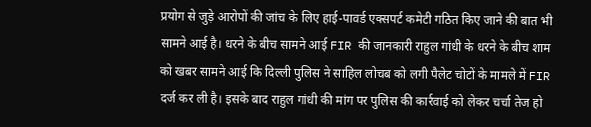प्रयोग से जुड़े आरोपों की जांच के लिए हाई-पावर्ड एक्सपर्ट कमेटी गठित किए जाने की बात भी सामने आई है। धरने के बीच सामने आई FIR की जानकारी राहुल गांधी के धरने के बीच शाम को खबर सामने आई कि दिल्ली पुलिस ने साहिल लोचब को लगी पैलेट चोटों के मामले में FIR दर्ज कर ली है। इसके बाद राहुल गांधी की मांग पर पुलिस की कार्रवाई को लेकर चर्चा तेज हो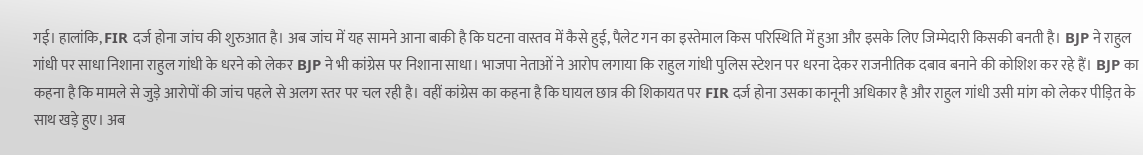गई। हालांकि, FIR दर्ज होना जांच की शुरुआत है। अब जांच में यह सामने आना बाकी है कि घटना वास्तव में कैसे हुई, पैलेट गन का इस्तेमाल किस परिस्थिति में हुआ और इसके लिए जिम्मेदारी किसकी बनती है। BJP ने राहुल गांधी पर साधा निशाना राहुल गांधी के धरने को लेकर BJP ने भी कांग्रेस पर निशाना साधा। भाजपा नेताओं ने आरोप लगाया कि राहुल गांधी पुलिस स्टेशन पर धरना देकर राजनीतिक दबाव बनाने की कोशिश कर रहे हैं। BJP का कहना है कि मामले से जुड़े आरोपों की जांच पहले से अलग स्तर पर चल रही है। वहीं कांग्रेस का कहना है कि घायल छात्र की शिकायत पर FIR दर्ज होना उसका कानूनी अधिकार है और राहुल गांधी उसी मांग को लेकर पीड़ित के साथ खड़े हुए। अब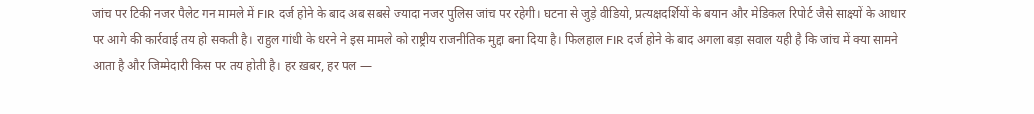जांच पर टिकी नजर पैलेट गन मामले में FIR दर्ज होने के बाद अब सबसे ज्यादा नजर पुलिस जांच पर रहेगी। घटना से जुड़े वीडियो, प्रत्यक्षदर्शियों के बयान और मेडिकल रिपोर्ट जैसे साक्ष्यों के आधार पर आगे की कार्रवाई तय हो सकती है। राहुल गांधी के धरने ने इस मामले को राष्ट्रीय राजनीतिक मुद्दा बना दिया है। फिलहाल FIR दर्ज होने के बाद अगला बड़ा सवाल यही है कि जांच में क्या सामने आता है और जिम्मेदारी किस पर तय होती है। हर ख़बर, हर पल —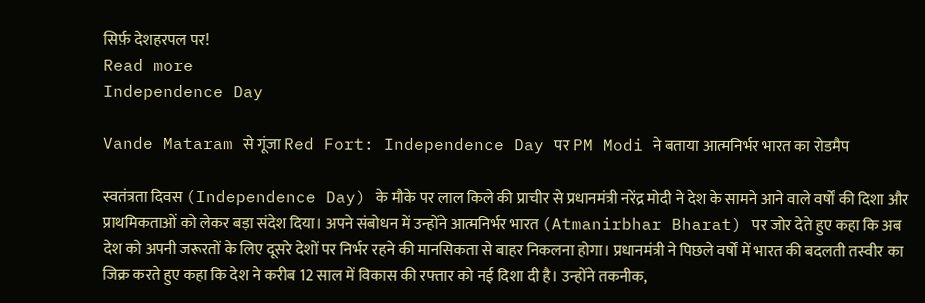सिर्फ़ देशहरपल पर!
Read more
Independence Day

Vande Mataram से गूंजा Red Fort: Independence Day पर PM Modi ने बताया आत्मनिर्भर भारत का रोडमैप

स्वतंत्रता दिवस (Independence Day) के मौके पर लाल किले की प्राचीर से प्रधानमंत्री नरेंद्र मोदी ने देश के सामने आने वाले वर्षों की दिशा और प्राथमिकताओं को लेकर बड़ा संदेश दिया। अपने संबोधन में उन्होंने आत्मनिर्भर भारत (Atmanirbhar Bharat) पर जोर देते हुए कहा कि अब देश को अपनी जरूरतों के लिए दूसरे देशों पर निर्भर रहने की मानसिकता से बाहर निकलना होगा। प्रधानमंत्री ने पिछले वर्षों में भारत की बदलती तस्वीर का जिक्र करते हुए कहा कि देश ने करीब 12 साल में विकास की रफ्तार को नई दिशा दी है। उन्होंने तकनीक,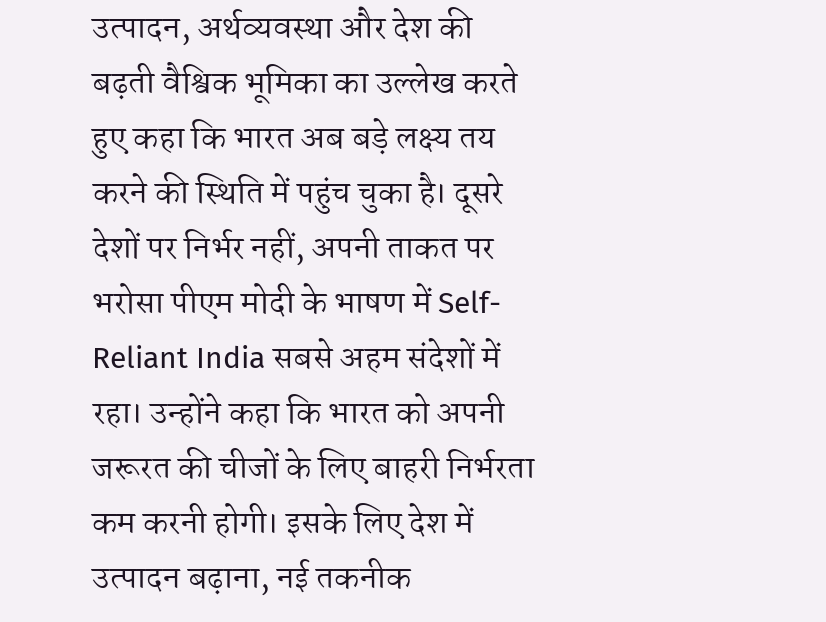उत्पादन, अर्थव्यवस्था और देश की बढ़ती वैश्विक भूमिका का उल्लेख करते हुए कहा कि भारत अब बड़े लक्ष्य तय करने की स्थिति में पहुंच चुका है। दूसरे देशों पर निर्भर नहीं, अपनी ताकत पर भरोसा पीएम मोदी के भाषण में Self-Reliant India सबसे अहम संदेशों में रहा। उन्होंने कहा कि भारत को अपनी जरूरत की चीजों के लिए बाहरी निर्भरता कम करनी होगी। इसके लिए देश में उत्पादन बढ़ाना, नई तकनीक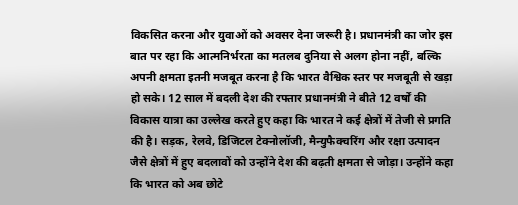विकसित करना और युवाओं को अवसर देना जरूरी है। प्रधानमंत्री का जोर इस बात पर रहा कि आत्मनिर्भरता का मतलब दुनिया से अलग होना नहीं, बल्कि अपनी क्षमता इतनी मजबूत करना है कि भारत वैश्विक स्तर पर मजबूती से खड़ा हो सके। 12 साल में बदली देश की रफ्तार प्रधानमंत्री ने बीते 12 वर्षों की विकास यात्रा का उल्लेख करते हुए कहा कि भारत ने कई क्षेत्रों में तेजी से प्रगति की है। सड़क, रेलवे, डिजिटल टेक्नोलॉजी, मैन्युफैक्चरिंग और रक्षा उत्पादन जैसे क्षेत्रों में हुए बदलावों को उन्होंने देश की बढ़ती क्षमता से जोड़ा। उन्होंने कहा कि भारत को अब छोटे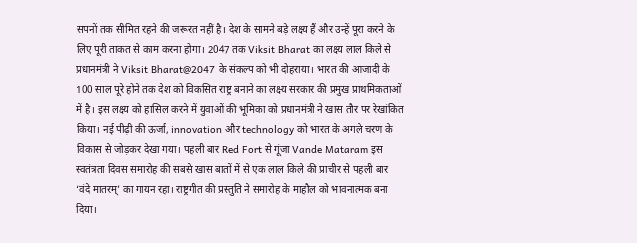सपनों तक सीमित रहने की जरूरत नहीं है। देश के सामने बड़े लक्ष्य हैं और उन्हें पूरा करने के लिए पूरी ताकत से काम करना होगा। 2047 तक Viksit Bharat का लक्ष्य लाल किले से प्रधानमंत्री ने Viksit Bharat@2047 के संकल्प को भी दोहराया। भारत की आजादी के 100 साल पूरे होने तक देश को विकसित राष्ट्र बनाने का लक्ष्य सरकार की प्रमुख प्राथमिकताओं में है। इस लक्ष्य को हासिल करने में युवाओं की भूमिका को प्रधानमंत्री ने खास तौर पर रेखांकित किया। नई पीढ़ी की ऊर्जा, innovation और technology को भारत के अगले चरण के विकास से जोड़कर देखा गया। पहली बार Red Fort से गूंजा Vande Mataram इस स्वतंत्रता दिवस समारोह की सबसे खास बातों में से एक लाल किले की प्राचीर से पहली बार ‘वंदे मातरम्’ का गायन रहा। राष्ट्रगीत की प्रस्तुति ने समारोह के माहौल को भावनात्मक बना दिया।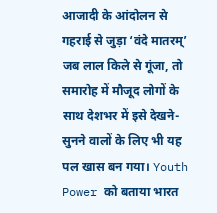आजादी के आंदोलन से गहराई से जुड़ा ‘वंदे मातरम्’ जब लाल किले से गूंजा, तो समारोह में मौजूद लोगों के साथ देशभर में इसे देखने-सुनने वालों के लिए भी यह पल खास बन गया। Youth Power को बताया भारत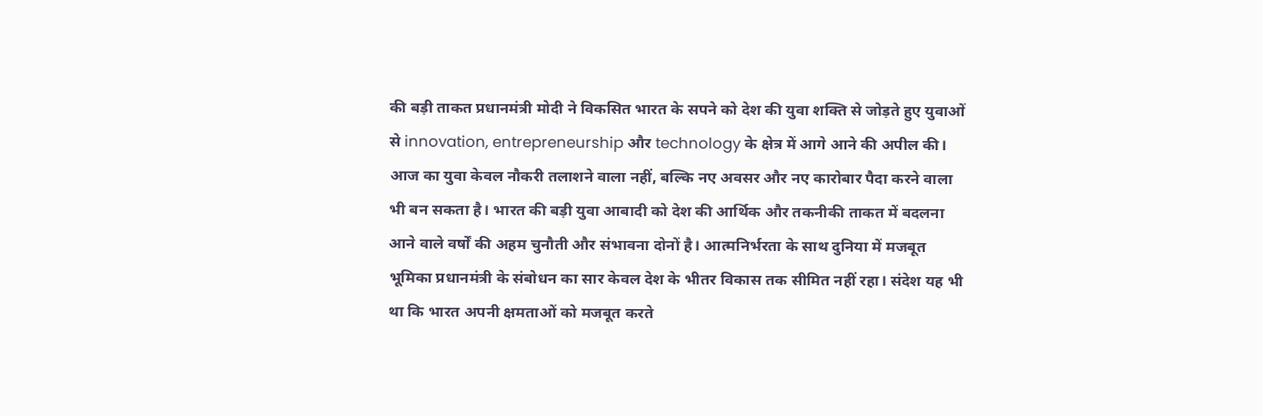की बड़ी ताकत प्रधानमंत्री मोदी ने विकसित भारत के सपने को देश की युवा शक्ति से जोड़ते हुए युवाओं से innovation, entrepreneurship और technology के क्षेत्र में आगे आने की अपील की। आज का युवा केवल नौकरी तलाशने वाला नहीं, बल्कि नए अवसर और नए कारोबार पैदा करने वाला भी बन सकता है। भारत की बड़ी युवा आबादी को देश की आर्थिक और तकनीकी ताकत में बदलना आने वाले वर्षों की अहम चुनौती और संभावना दोनों है। आत्मनिर्भरता के साथ दुनिया में मजबूत भूमिका प्रधानमंत्री के संबोधन का सार केवल देश के भीतर विकास तक सीमित नहीं रहा। संदेश यह भी था कि भारत अपनी क्षमताओं को मजबूत करते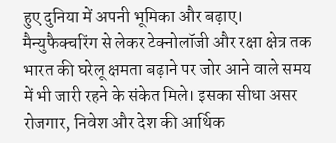हुए दुनिया में अपनी भूमिका और बढ़ाए। मैन्युफैक्चरिंग से लेकर टेक्नोलॉजी और रक्षा क्षेत्र तक भारत की घरेलू क्षमता बढ़ाने पर जोर आने वाले समय में भी जारी रहने के संकेत मिले। इसका सीधा असर रोजगार, निवेश और देश की आर्थिक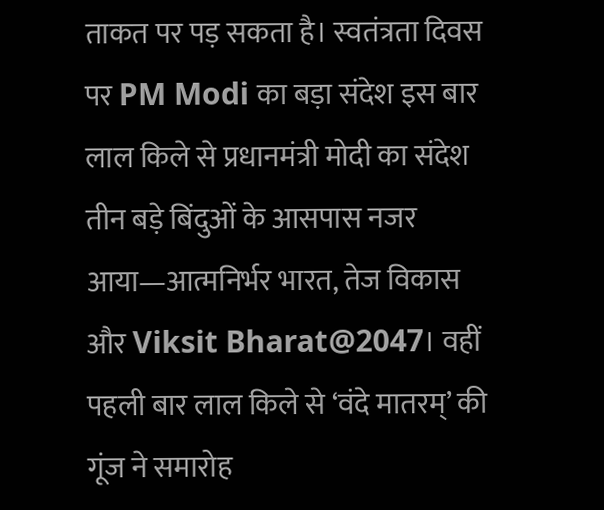ताकत पर पड़ सकता है। स्वतंत्रता दिवस पर PM Modi का बड़ा संदेश इस बार लाल किले से प्रधानमंत्री मोदी का संदेश तीन बड़े बिंदुओं के आसपास नजर आया—आत्मनिर्भर भारत, तेज विकास और Viksit Bharat@2047। वहीं पहली बार लाल किले से ‘वंदे मातरम्’ की गूंज ने समारोह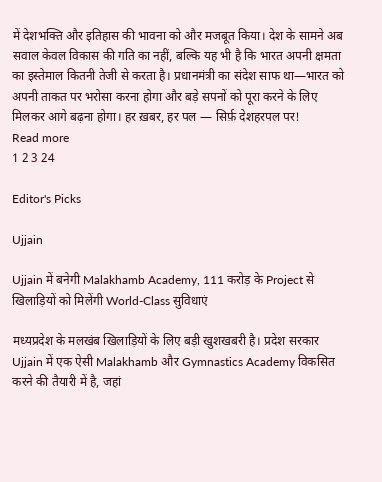में देशभक्ति और इतिहास की भावना को और मजबूत किया। देश के सामने अब सवाल केवल विकास की गति का नहीं, बल्कि यह भी है कि भारत अपनी क्षमता का इस्तेमाल कितनी तेजी से करता है। प्रधानमंत्री का संदेश साफ था—भारत को अपनी ताकत पर भरोसा करना होगा और बड़े सपनों को पूरा करने के लिए मिलकर आगे बढ़ना होगा। हर ख़बर, हर पल — सिर्फ़ देशहरपल पर!
Read more
1 2 3 24

Editor's Picks

Ujjain

Ujjain में बनेगी Malakhamb Academy, 111 करोड़ के Project से खिलाड़ियों को मिलेंगी World-Class सुविधाएं

मध्यप्रदेश के मलखंब खिलाड़ियों के लिए बड़ी खुशखबरी है। प्रदेश सरकार Ujjain में एक ऐसी Malakhamb और Gymnastics Academy विकसित करने की तैयारी में है, जहां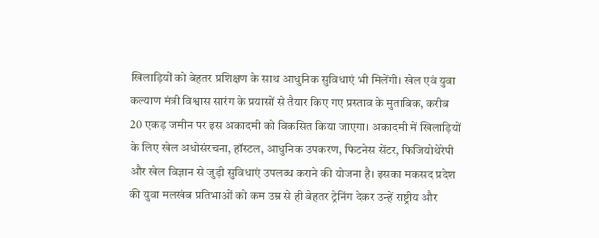खिलाड़ियों को बेहतर प्रशिक्षण के साथ आधुनिक सुविधाएं भी मिलेंगी। खेल एवं युवा कल्याण मंत्री विश्वास सारंग के प्रयासों से तैयार किए गए प्रस्ताव के मुताबिक, करीब 20 एकड़ जमीन पर इस अकादमी को विकसित किया जाएगा। अकादमी में खिलाड़ियों के लिए खेल अधोसंरचना, हॉस्टल, आधुनिक उपकरण, फिटनेस सेंटर, फिजियोथेरेपी और खेल विज्ञान से जुड़ी सुविधाएं उपलब्ध कराने की योजना है। इसका मकसद प्रदेश की युवा मलखंब प्रतिभाओं को कम उम्र से ही बेहतर ट्रेनिंग देकर उन्हें राष्ट्रीय और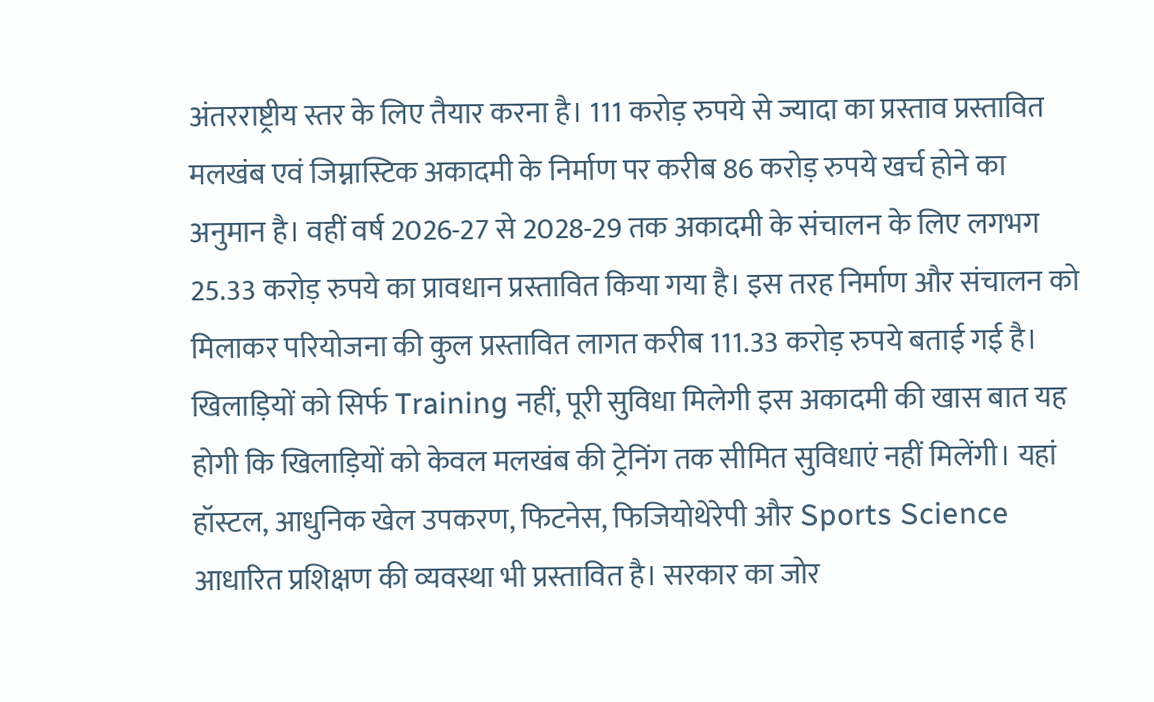अंतरराष्ट्रीय स्तर के लिए तैयार करना है। 111 करोड़ रुपये से ज्यादा का प्रस्ताव प्रस्तावित मलखंब एवं जिम्नास्टिक अकादमी के निर्माण पर करीब 86 करोड़ रुपये खर्च होने का अनुमान है। वहीं वर्ष 2026-27 से 2028-29 तक अकादमी के संचालन के लिए लगभग 25.33 करोड़ रुपये का प्रावधान प्रस्तावित किया गया है। इस तरह निर्माण और संचालन को मिलाकर परियोजना की कुल प्रस्तावित लागत करीब 111.33 करोड़ रुपये बताई गई है। खिलाड़ियों को सिर्फ Training नहीं, पूरी सुविधा मिलेगी इस अकादमी की खास बात यह होगी कि खिलाड़ियों को केवल मलखंब की ट्रेनिंग तक सीमित सुविधाएं नहीं मिलेंगी। यहां हॉस्टल, आधुनिक खेल उपकरण, फिटनेस, फिजियोथेरेपी और Sports Science आधारित प्रशिक्षण की व्यवस्था भी प्रस्तावित है। सरकार का जोर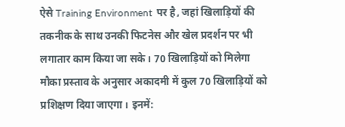ऐसे Training Environment पर है, जहां खिलाड़ियों की तकनीक के साथ उनकी फिटनेस और खेल प्रदर्शन पर भी लगातार काम किया जा सके। 70 खिलाड़ियों को मिलेगा मौका प्रस्ताव के अनुसार अकादमी में कुल 70 खिलाड़ियों को प्रशिक्षण दिया जाएगा। इनमें: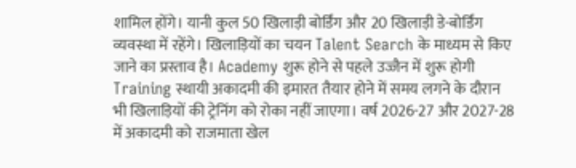शामिल होंगे। यानी कुल 50 खिलाड़ी बोर्डिंग और 20 खिलाड़ी डे-बोर्डिंग व्यवस्था में रहेंगे। खिलाड़ियों का चयन Talent Search के माध्यम से किए जाने का प्रस्ताव है। Academy शुरू होने से पहले उज्जैन में शुरू होगी Training स्थायी अकादमी की इमारत तैयार होने में समय लगने के दौरान भी खिलाड़ियों की ट्रेनिंग को रोका नहीं जाएगा। वर्ष 2026-27 और 2027-28 में अकादमी को राजमाता खेल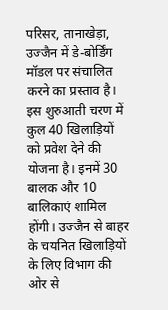परिसर, तानाखेड़ा, उज्जैन में डे-बोर्डिंग मॉडल पर संचालित करने का प्रस्ताव है। इस शुरुआती चरण में कुल 40 खिलाड़ियों को प्रवेश देने की योजना है। इनमें 30 बालक और 10 बालिकाएं शामिल होंगी। उज्जैन से बाहर के चयनित खिलाड़ियों के लिए विभाग की ओर से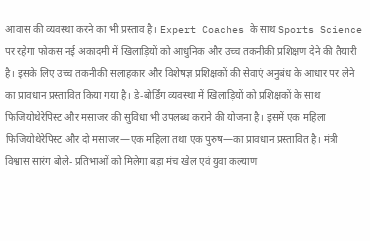आवास की व्यवस्था करने का भी प्रस्ताव है। Expert Coaches के साथ Sports Science पर रहेगा फोकस नई अकादमी में खिलाड़ियों को आधुनिक और उच्च तकनीकी प्रशिक्षण देने की तैयारी है। इसके लिए उच्च तकनीकी सलाहकार और विशेषज्ञ प्रशिक्षकों की सेवाएं अनुबंध के आधार पर लेने का प्रावधान प्रस्तावित किया गया है। डे-बोर्डिंग व्यवस्था में खिलाड़ियों को प्रशिक्षकों के साथ फिजियोथेरेपिस्ट और मसाजर की सुविधा भी उपलब्ध कराने की योजना है। इसमें एक महिला फिजियोथेरेपिस्ट और दो मसाजर—एक महिला तथा एक पुरुष—का प्रावधान प्रस्तावित है। मंत्री विश्वास सारंग बोले- प्रतिभाओं को मिलेगा बड़ा मंच खेल एवं युवा कल्याण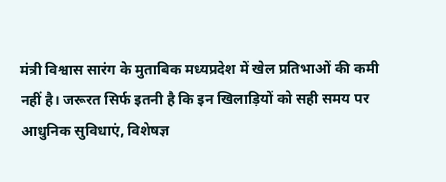मंत्री विश्वास सारंग के मुताबिक मध्यप्रदेश में खेल प्रतिभाओं की कमी नहीं है। जरूरत सिर्फ इतनी है कि इन खिलाड़ियों को सही समय पर आधुनिक सुविधाएं, विशेषज्ञ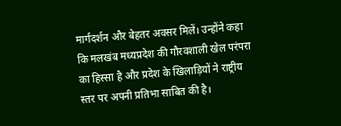मार्गदर्शन और बेहतर अवसर मिलें। उन्होंने कहा कि मलखंब मध्यप्रदेश की गौरवशाली खेल परंपरा का हिस्सा है और प्रदेश के खिलाड़ियों ने राष्ट्रीय स्तर पर अपनी प्रतिभा साबित की है।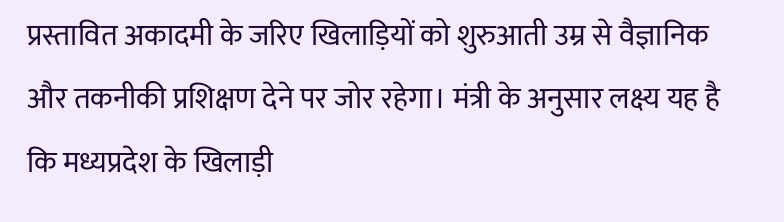प्रस्तावित अकादमी के जरिए खिलाड़ियों को शुरुआती उम्र से वैज्ञानिक और तकनीकी प्रशिक्षण देने पर जोर रहेगा। मंत्री के अनुसार लक्ष्य यह है कि मध्यप्रदेश के खिलाड़ी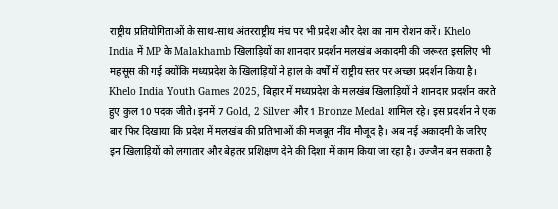राष्ट्रीय प्रतियोगिताओं के साथ-साथ अंतरराष्ट्रीय मंच पर भी प्रदेश और देश का नाम रोशन करें। Khelo India में MP के Malakhamb खिलाड़ियों का शानदार प्रदर्शन मलखंब अकादमी की जरूरत इसलिए भी महसूस की गई क्योंकि मध्यप्रदेश के खिलाड़ियों ने हाल के वर्षों में राष्ट्रीय स्तर पर अच्छा प्रदर्शन किया है। Khelo India Youth Games 2025, बिहार में मध्यप्रदेश के मलखंब खिलाड़ियों ने शानदार प्रदर्शन करते हुए कुल 10 पदक जीते। इनमें 7 Gold, 2 Silver और 1 Bronze Medal शामिल रहे। इस प्रदर्शन ने एक बार फिर दिखाया कि प्रदेश में मलखंब की प्रतिभाओं की मजबूत नींव मौजूद है। अब नई अकादमी के जरिए इन खिलाड़ियों को लगातार और बेहतर प्रशिक्षण देने की दिशा में काम किया जा रहा है। उज्जैन बन सकता है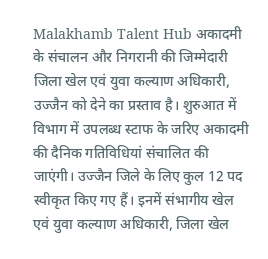Malakhamb Talent Hub अकादमी के संचालन और निगरानी की जिम्मेदारी जिला खेल एवं युवा कल्याण अधिकारी, उज्जैन को देने का प्रस्ताव है। शुरुआत में विभाग में उपलब्ध स्टाफ के जरिए अकादमी की दैनिक गतिविधियां संचालित की जाएंगी। उज्जैन जिले के लिए कुल 12 पद स्वीकृत किए गए हैं। इनमें संभागीय खेल एवं युवा कल्याण अधिकारी, जिला खेल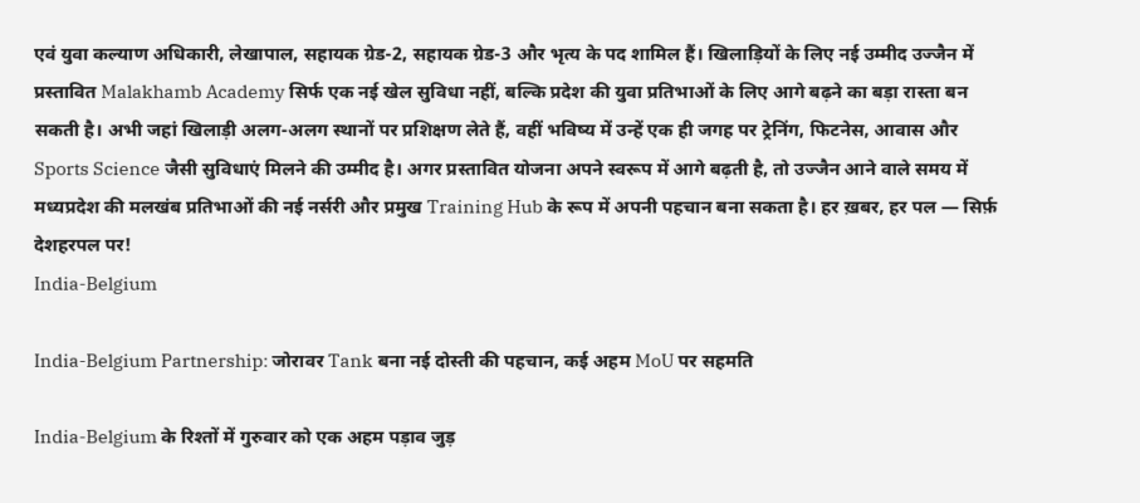एवं युवा कल्याण अधिकारी, लेखापाल, सहायक ग्रेड-2, सहायक ग्रेड-3 और भृत्य के पद शामिल हैं। खिलाड़ियों के लिए नई उम्मीद उज्जैन में प्रस्तावित Malakhamb Academy सिर्फ एक नई खेल सुविधा नहीं, बल्कि प्रदेश की युवा प्रतिभाओं के लिए आगे बढ़ने का बड़ा रास्ता बन सकती है। अभी जहां खिलाड़ी अलग-अलग स्थानों पर प्रशिक्षण लेते हैं, वहीं भविष्य में उन्हें एक ही जगह पर ट्रेनिंग, फिटनेस, आवास और Sports Science जैसी सुविधाएं मिलने की उम्मीद है। अगर प्रस्तावित योजना अपने स्वरूप में आगे बढ़ती है, तो उज्जैन आने वाले समय में मध्यप्रदेश की मलखंब प्रतिभाओं की नई नर्सरी और प्रमुख Training Hub के रूप में अपनी पहचान बना सकता है। हर ख़बर, हर पल — सिर्फ़ देशहरपल पर!
India-Belgium

India-Belgium Partnership: जोरावर Tank बना नई दोस्ती की पहचान, कई अहम MoU पर सहमति

India-Belgium के रिश्तों में गुरुवार को एक अहम पड़ाव जुड़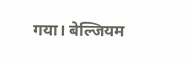गया। बेल्जियम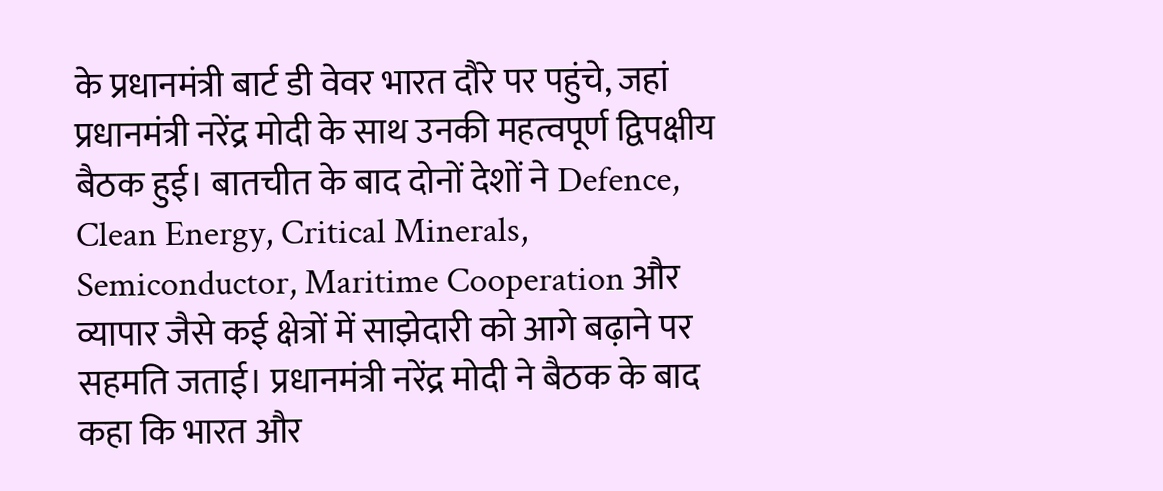के प्रधानमंत्री बार्ट डी वेवर भारत दौरे पर पहुंचे, जहां प्रधानमंत्री नरेंद्र मोदी के साथ उनकी महत्वपूर्ण द्विपक्षीय बैठक हुई। बातचीत के बाद दोनों देशों ने Defence, Clean Energy, Critical Minerals, Semiconductor, Maritime Cooperation और व्यापार जैसे कई क्षेत्रों में साझेदारी को आगे बढ़ाने पर सहमति जताई। प्रधानमंत्री नरेंद्र मोदी ने बैठक के बाद कहा कि भारत और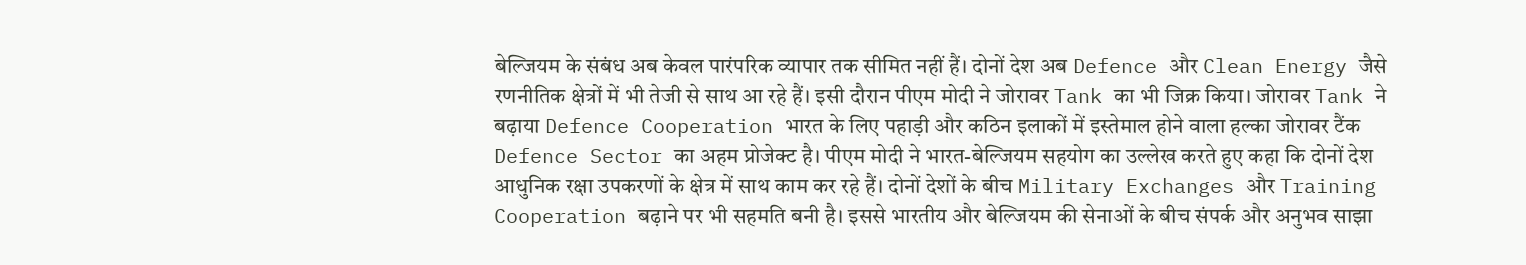बेल्जियम के संबंध अब केवल पारंपरिक व्यापार तक सीमित नहीं हैं। दोनों देश अब Defence और Clean Energy जैसे रणनीतिक क्षेत्रों में भी तेजी से साथ आ रहे हैं। इसी दौरान पीएम मोदी ने जोरावर Tank का भी जिक्र किया। जोरावर Tank ने बढ़ाया Defence Cooperation भारत के लिए पहाड़ी और कठिन इलाकों में इस्तेमाल होने वाला हल्का जोरावर टैंक Defence Sector का अहम प्रोजेक्ट है। पीएम मोदी ने भारत-बेल्जियम सहयोग का उल्लेख करते हुए कहा कि दोनों देश आधुनिक रक्षा उपकरणों के क्षेत्र में साथ काम कर रहे हैं। दोनों देशों के बीच Military Exchanges और Training Cooperation बढ़ाने पर भी सहमति बनी है। इससे भारतीय और बेल्जियम की सेनाओं के बीच संपर्क और अनुभव साझा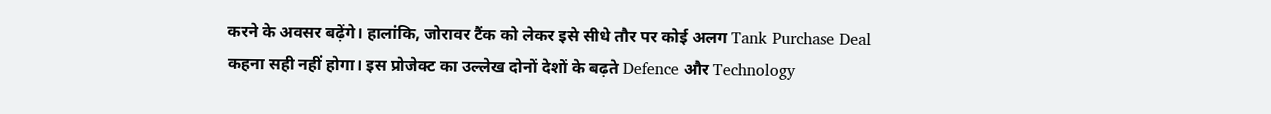करने के अवसर बढ़ेंगे। हालांकि, जोरावर टैंक को लेकर इसे सीधे तौर पर कोई अलग Tank Purchase Deal कहना सही नहीं होगा। इस प्रोजेक्ट का उल्लेख दोनों देशों के बढ़ते Defence और Technology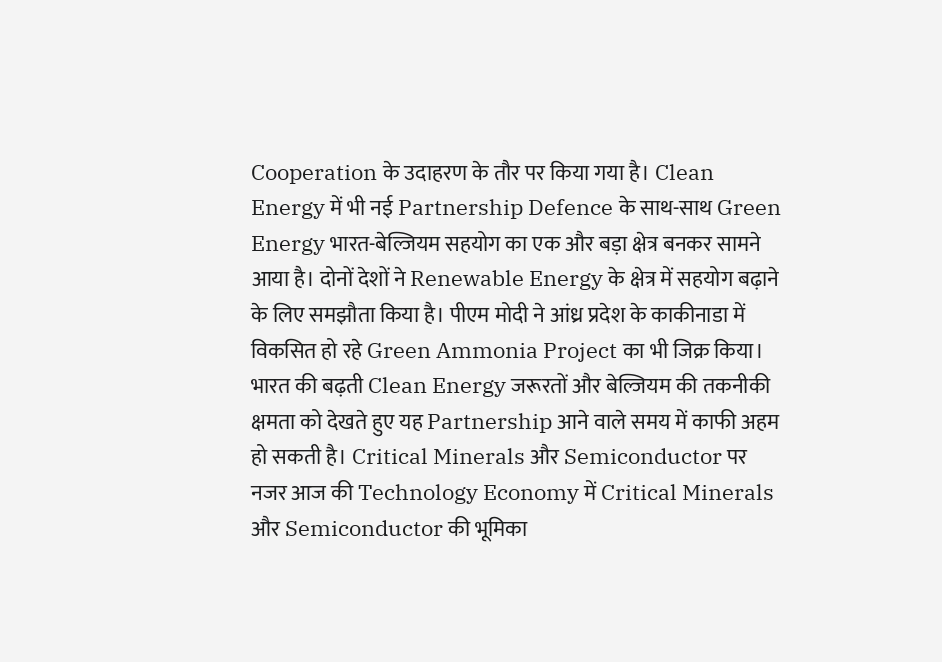Cooperation के उदाहरण के तौर पर किया गया है। Clean Energy में भी नई Partnership Defence के साथ-साथ Green Energy भारत-बेल्जियम सहयोग का एक और बड़ा क्षेत्र बनकर सामने आया है। दोनों देशों ने Renewable Energy के क्षेत्र में सहयोग बढ़ाने के लिए समझौता किया है। पीएम मोदी ने आंध्र प्रदेश के काकीनाडा में विकसित हो रहे Green Ammonia Project का भी जिक्र किया। भारत की बढ़ती Clean Energy जरूरतों और बेल्जियम की तकनीकी क्षमता को देखते हुए यह Partnership आने वाले समय में काफी अहम हो सकती है। Critical Minerals और Semiconductor पर नजर आज की Technology Economy में Critical Minerals और Semiconductor की भूमिका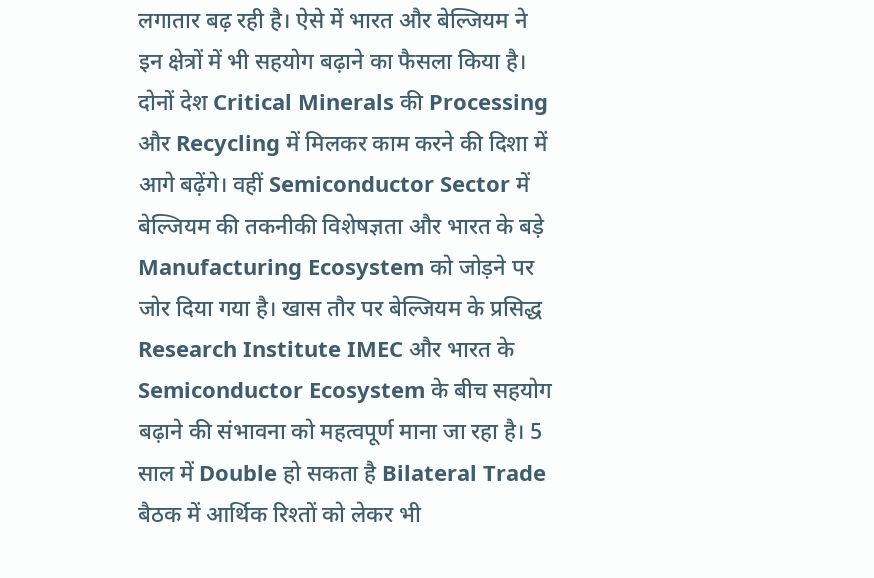लगातार बढ़ रही है। ऐसे में भारत और बेल्जियम ने इन क्षेत्रों में भी सहयोग बढ़ाने का फैसला किया है। दोनों देश Critical Minerals की Processing और Recycling में मिलकर काम करने की दिशा में आगे बढ़ेंगे। वहीं Semiconductor Sector में बेल्जियम की तकनीकी विशेषज्ञता और भारत के बड़े Manufacturing Ecosystem को जोड़ने पर जोर दिया गया है। खास तौर पर बेल्जियम के प्रसिद्ध Research Institute IMEC और भारत के Semiconductor Ecosystem के बीच सहयोग बढ़ाने की संभावना को महत्वपूर्ण माना जा रहा है। 5 साल में Double हो सकता है Bilateral Trade बैठक में आर्थिक रिश्तों को लेकर भी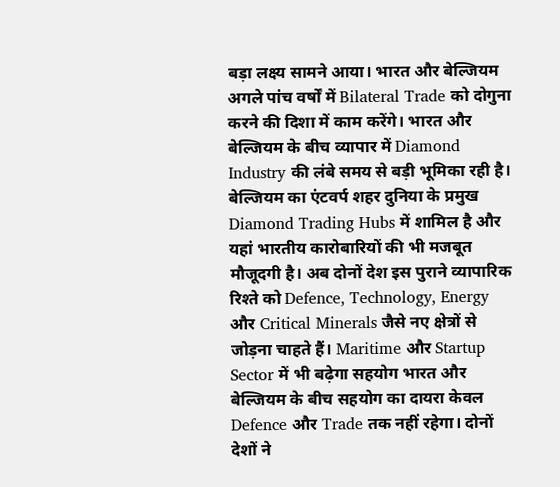बड़ा लक्ष्य सामने आया। भारत और बेल्जियम अगले पांच वर्षों में Bilateral Trade को दोगुना करने की दिशा में काम करेंगे। भारत और बेल्जियम के बीच व्यापार में Diamond Industry की लंबे समय से बड़ी भूमिका रही है। बेल्जियम का एंटवर्प शहर दुनिया के प्रमुख Diamond Trading Hubs में शामिल है और यहां भारतीय कारोबारियों की भी मजबूत मौजूदगी है। अब दोनों देश इस पुराने व्यापारिक रिश्ते को Defence, Technology, Energy और Critical Minerals जैसे नए क्षेत्रों से जोड़ना चाहते हैं। Maritime और Startup Sector में भी बढ़ेगा सहयोग भारत और बेल्जियम के बीच सहयोग का दायरा केवल Defence और Trade तक नहीं रहेगा। दोनों देशों ने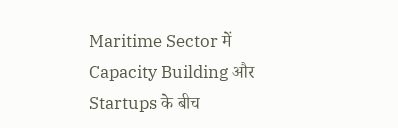Maritime Sector में Capacity Building और Startups के बीच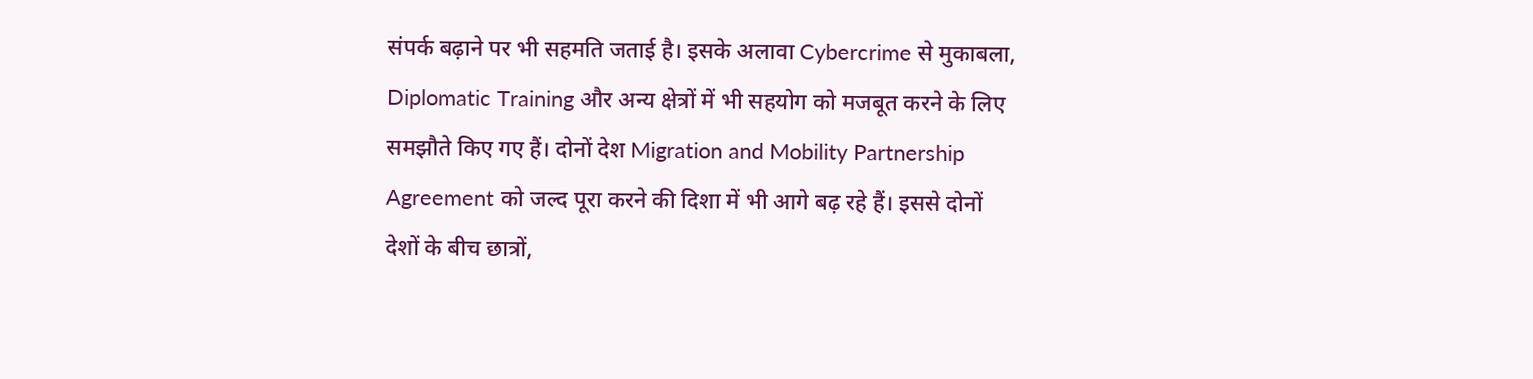संपर्क बढ़ाने पर भी सहमति जताई है। इसके अलावा Cybercrime से मुकाबला, Diplomatic Training और अन्य क्षेत्रों में भी सहयोग को मजबूत करने के लिए समझौते किए गए हैं। दोनों देश Migration and Mobility Partnership Agreement को जल्द पूरा करने की दिशा में भी आगे बढ़ रहे हैं। इससे दोनों देशों के बीच छात्रों,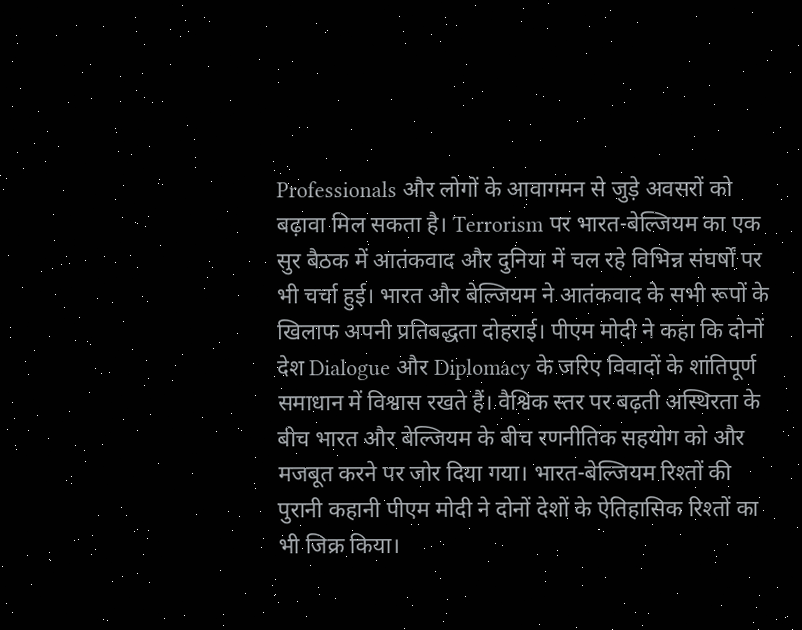Professionals और लोगों के आवागमन से जुड़े अवसरों को बढ़ावा मिल सकता है। Terrorism पर भारत-बेल्जियम का एक सुर बैठक में आतंकवाद और दुनिया में चल रहे विभिन्न संघर्षों पर भी चर्चा हुई। भारत और बेल्जियम ने आतंकवाद के सभी रूपों के खिलाफ अपनी प्रतिबद्धता दोहराई। पीएम मोदी ने कहा कि दोनों देश Dialogue और Diplomacy के जरिए विवादों के शांतिपूर्ण समाधान में विश्वास रखते हैं। वैश्विक स्तर पर बढ़ती अस्थिरता के बीच भारत और बेल्जियम के बीच रणनीतिक सहयोग को और मजबूत करने पर जोर दिया गया। भारत-बेल्जियम रिश्तों की पुरानी कहानी पीएम मोदी ने दोनों देशों के ऐतिहासिक रिश्तों का भी जिक्र किया।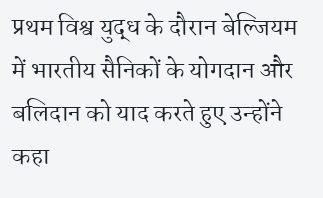प्रथम विश्व युद्ध के दौरान बेल्जियम में भारतीय सैनिकों के योगदान और बलिदान को याद करते हुए उन्होंने कहा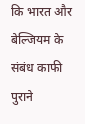कि भारत और बेल्जियम के संबंध काफी पुराने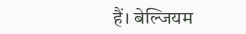हैं। बेल्जियम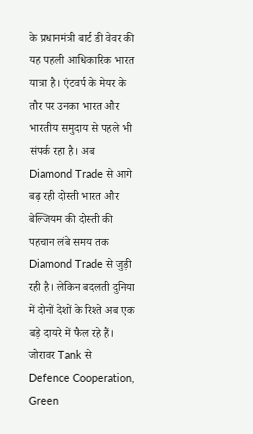के प्रधानमंत्री बार्ट डी वेवर की यह पहली आधिकारिक भारत यात्रा है। एंटवर्प के मेयर के तौर पर उनका भारत और भारतीय समुदाय से पहले भी संपर्क रहा है। अब Diamond Trade से आगे बढ़ रही दोस्ती भारत और बेल्जियम की दोस्ती की पहचान लंबे समय तक Diamond Trade से जुड़ी रही है। लेकिन बदलती दुनिया में दोनों देशों के रिश्ते अब एक बड़े दायरे में फैल रहे हैं। जोरावर Tank से Defence Cooperation, Green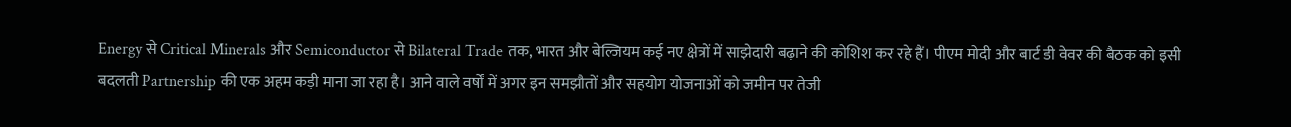Energy से Critical Minerals और Semiconductor से Bilateral Trade तक, भारत और बेल्जियम कई नए क्षेत्रों में साझेदारी बढ़ाने की कोशिश कर रहे हैं। पीएम मोदी और बार्ट डी वेवर की बैठक को इसी बदलती Partnership की एक अहम कड़ी माना जा रहा है। आने वाले वर्षों में अगर इन समझौतों और सहयोग योजनाओं को जमीन पर तेजी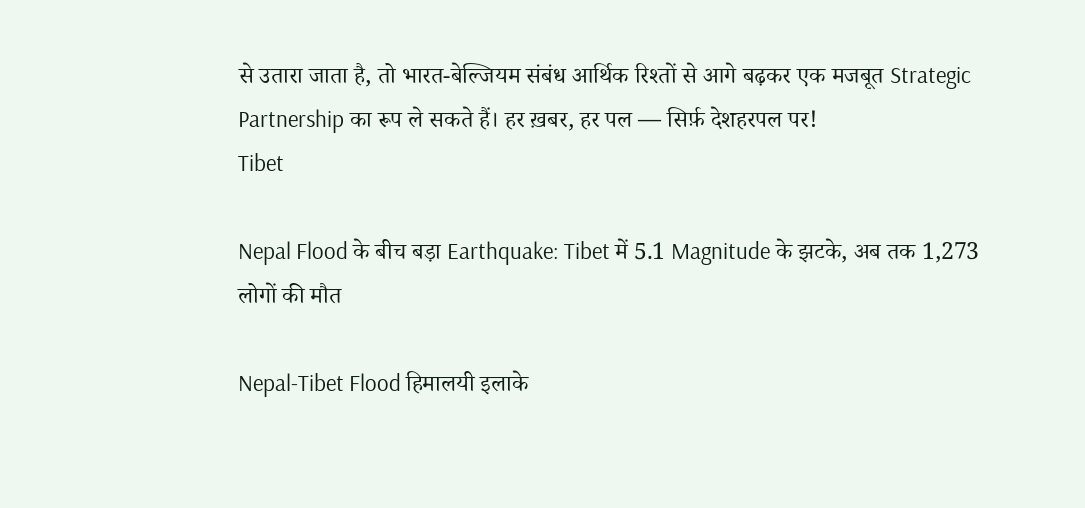से उतारा जाता है, तो भारत-बेल्जियम संबंध आर्थिक रिश्तों से आगे बढ़कर एक मजबूत Strategic Partnership का रूप ले सकते हैं। हर ख़बर, हर पल — सिर्फ़ देशहरपल पर!
Tibet

Nepal Flood के बीच बड़ा Earthquake: Tibet में 5.1 Magnitude के झटके, अब तक 1,273 लोगों की मौत

Nepal-Tibet Flood हिमालयी इलाके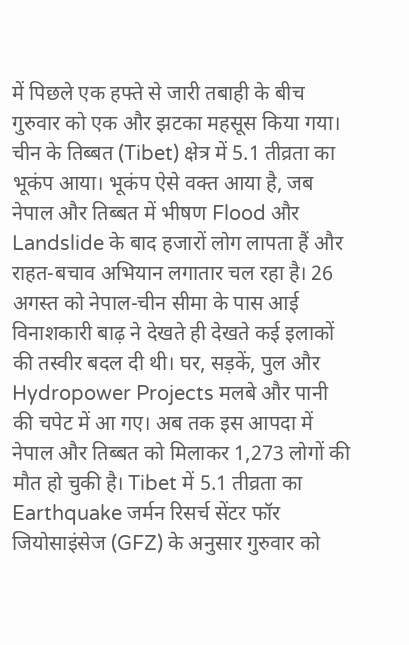में पिछले एक हफ्ते से जारी तबाही के बीच गुरुवार को एक और झटका महसूस किया गया। चीन के तिब्बत (Tibet) क्षेत्र में 5.1 तीव्रता का भूकंप आया। भूकंप ऐसे वक्त आया है, जब नेपाल और तिब्बत में भीषण Flood और Landslide के बाद हजारों लोग लापता हैं और राहत-बचाव अभियान लगातार चल रहा है। 26 अगस्त को नेपाल-चीन सीमा के पास आई विनाशकारी बाढ़ ने देखते ही देखते कई इलाकों की तस्वीर बदल दी थी। घर, सड़कें, पुल और Hydropower Projects मलबे और पानी की चपेट में आ गए। अब तक इस आपदा में नेपाल और तिब्बत को मिलाकर 1,273 लोगों की मौत हो चुकी है। Tibet में 5.1 तीव्रता का Earthquake जर्मन रिसर्च सेंटर फॉर जियोसाइंसेज (GFZ) के अनुसार गुरुवार को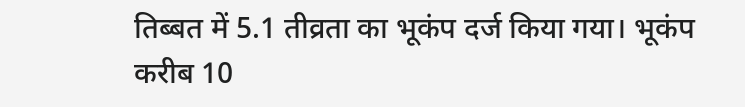तिब्बत में 5.1 तीव्रता का भूकंप दर्ज किया गया। भूकंप करीब 10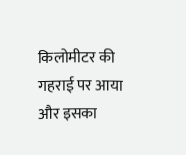किलोमीटर की गहराई पर आया और इसका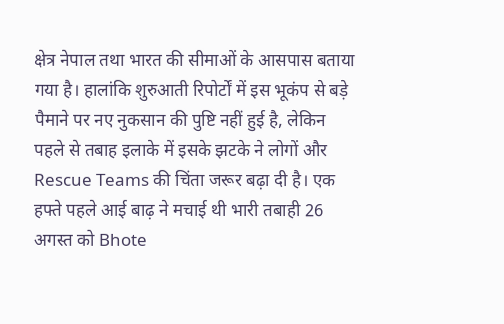क्षेत्र नेपाल तथा भारत की सीमाओं के आसपास बताया गया है। हालांकि शुरुआती रिपोर्टों में इस भूकंप से बड़े पैमाने पर नए नुकसान की पुष्टि नहीं हुई है, लेकिन पहले से तबाह इलाके में इसके झटके ने लोगों और Rescue Teams की चिंता जरूर बढ़ा दी है। एक हफ्ते पहले आई बाढ़ ने मचाई थी भारी तबाही 26 अगस्त को Bhote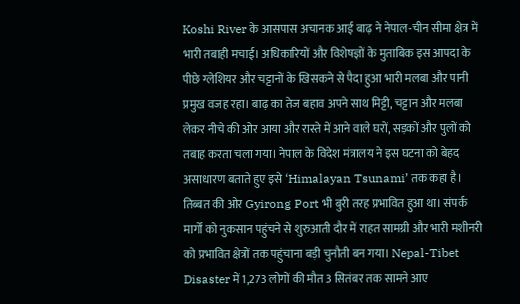Koshi River के आसपास अचानक आई बाढ़ ने नेपाल-चीन सीमा क्षेत्र में भारी तबाही मचाई। अधिकारियों और विशेषज्ञों के मुताबिक इस आपदा के पीछे ग्लेशियर और चट्टानों के खिसकने से पैदा हुआ भारी मलबा और पानी प्रमुख वजह रहा। बाढ़ का तेज बहाव अपने साथ मिट्टी, चट्टान और मलबा लेकर नीचे की ओर आया और रास्ते में आने वाले घरों, सड़कों और पुलों को तबाह करता चला गया। नेपाल के विदेश मंत्रालय ने इस घटना को बेहद असाधारण बताते हुए इसे ‘Himalayan Tsunami’ तक कहा है। तिब्बत की ओर Gyirong Port भी बुरी तरह प्रभावित हुआ था। संपर्क मार्गों को नुकसान पहुंचने से शुरुआती दौर में राहत सामग्री और भारी मशीनरी को प्रभावित क्षेत्रों तक पहुंचाना बड़ी चुनौती बन गया। Nepal-Tibet Disaster में 1,273 लोगों की मौत 3 सितंबर तक सामने आए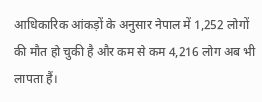आधिकारिक आंकड़ों के अनुसार नेपाल में 1,252 लोगों की मौत हो चुकी है और कम से कम 4,216 लोग अब भी लापता हैं।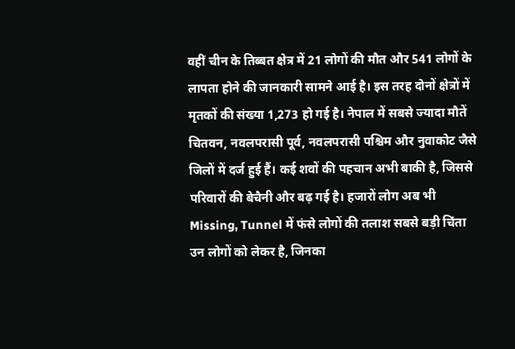वहीं चीन के तिब्बत क्षेत्र में 21 लोगों की मौत और 541 लोगों के लापता होने की जानकारी सामने आई है। इस तरह दोनों क्षेत्रों में मृतकों की संख्या 1,273 हो गई है। नेपाल में सबसे ज्यादा मौतें चितवन, नवलपरासी पूर्व, नवलपरासी पश्चिम और नुवाकोट जैसे जिलों में दर्ज हुई हैं। कई शवों की पहचान अभी बाकी है, जिससे परिवारों की बेचैनी और बढ़ गई है। हजारों लोग अब भी Missing, Tunnel में फंसे लोगों की तलाश सबसे बड़ी चिंता उन लोगों को लेकर है, जिनका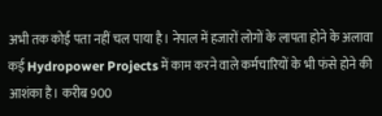अभी तक कोई पता नहीं चल पाया है। नेपाल में हजारों लोगों के लापता होने के अलावा कई Hydropower Projects में काम करने वाले कर्मचारियों के भी फंसे होने की आशंका है। करीब 900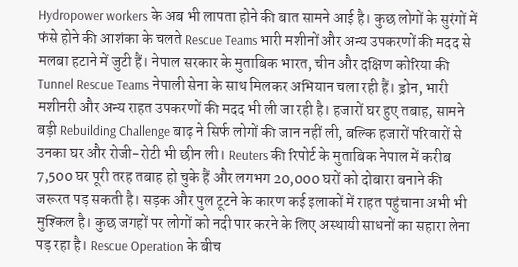Hydropower workers के अब भी लापता होने की बात सामने आई है। कुछ लोगों के सुरंगों में फंसे होने की आशंका के चलते Rescue Teams भारी मशीनों और अन्य उपकरणों की मदद से मलबा हटाने में जुटी हैं। नेपाल सरकार के मुताबिक भारत, चीन और दक्षिण कोरिया की Tunnel Rescue Teams नेपाली सेना के साथ मिलकर अभियान चला रही हैं। ड्रोन, भारी मशीनरी और अन्य राहत उपकरणों की मदद भी ली जा रही है। हजारों घर हुए तबाह, सामने बड़ी Rebuilding Challenge बाढ़ ने सिर्फ लोगों की जान नहीं ली, बल्कि हजारों परिवारों से उनका घर और रोजी-रोटी भी छीन ली। Reuters की रिपोर्ट के मुताबिक नेपाल में करीब 7,500 घर पूरी तरह तबाह हो चुके हैं और लगभग 20,000 घरों को दोबारा बनाने की जरूरत पड़ सकती है। सड़क और पुल टूटने के कारण कई इलाकों में राहत पहुंचाना अभी भी मुश्किल है। कुछ जगहों पर लोगों को नदी पार करने के लिए अस्थायी साधनों का सहारा लेना पड़ रहा है। Rescue Operation के बीच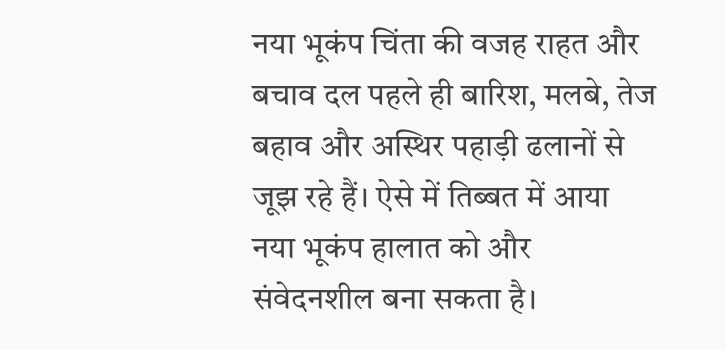नया भूकंप चिंता की वजह राहत और बचाव दल पहले ही बारिश, मलबे, तेज बहाव और अस्थिर पहाड़ी ढलानों से जूझ रहे हैं। ऐसे में तिब्बत में आया नया भूकंप हालात को और संवेदनशील बना सकता है।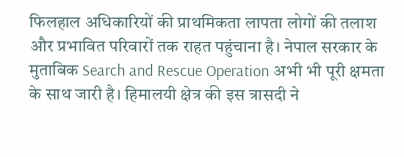फिलहाल अधिकारियों की प्राथमिकता लापता लोगों की तलाश और प्रभावित परिवारों तक राहत पहुंचाना है। नेपाल सरकार के मुताबिक Search and Rescue Operation अभी भी पूरी क्षमता के साथ जारी है। हिमालयी क्षेत्र की इस त्रासदी ने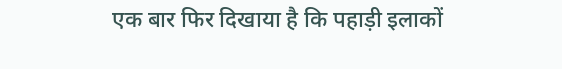एक बार फिर दिखाया है कि पहाड़ी इलाकों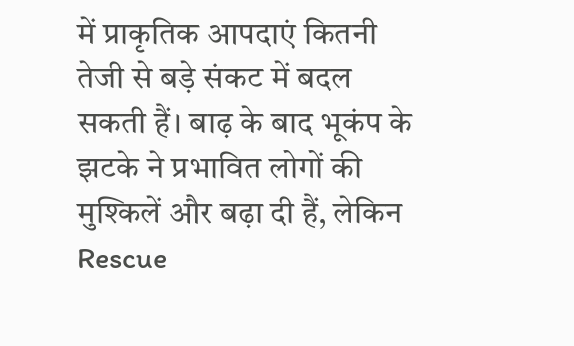में प्राकृतिक आपदाएं कितनी तेजी से बड़े संकट में बदल सकती हैं। बाढ़ के बाद भूकंप के झटके ने प्रभावित लोगों की मुश्किलें और बढ़ा दी हैं, लेकिन Rescue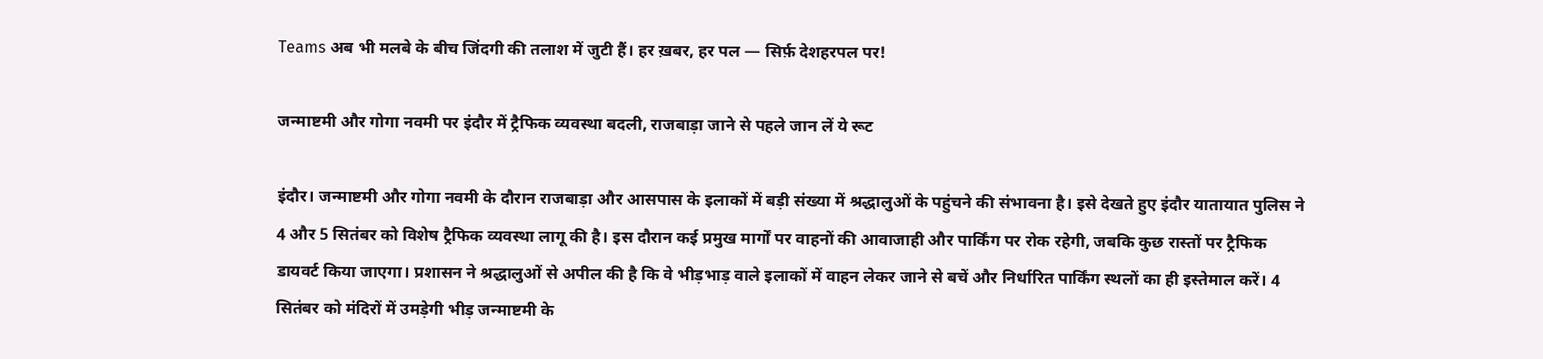Teams अब भी मलबे के बीच जिंदगी की तलाश में जुटी हैं। हर ख़बर, हर पल — सिर्फ़ देशहरपल पर!

जन्माष्टमी और गोगा नवमी पर इंदौर में ट्रैफिक व्यवस्था बदली, राजबाड़ा जाने से पहले जान लें ये रूट

इंदौर। जन्माष्टमी और गोगा नवमी के दौरान राजबाड़ा और आसपास के इलाकों में बड़ी संख्या में श्रद्धालुओं के पहुंचने की संभावना है। इसे देखते हुए इंदौर यातायात पुलिस ने 4 और 5 सितंबर को विशेष ट्रैफिक व्यवस्था लागू की है। इस दौरान कई प्रमुख मार्गों पर वाहनों की आवाजाही और पार्किंग पर रोक रहेगी, जबकि कुछ रास्तों पर ट्रैफिक डायवर्ट किया जाएगा। प्रशासन ने श्रद्धालुओं से अपील की है कि वे भीड़भाड़ वाले इलाकों में वाहन लेकर जाने से बचें और निर्धारित पार्किंग स्थलों का ही इस्तेमाल करें। 4 सितंबर को मंदिरों में उमड़ेगी भीड़ जन्माष्टमी के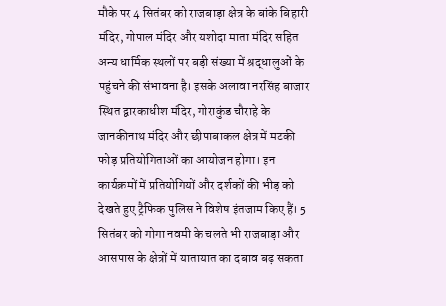मौके पर 4 सितंबर को राजबाड़ा क्षेत्र के बांके बिहारी मंदिर, गोपाल मंदिर और यशोदा माता मंदिर सहित अन्य धार्मिक स्थलों पर बड़ी संख्या में श्रद्धालुओं के पहुंचने की संभावना है। इसके अलावा नरसिंह बाजार स्थित द्वारकाधीश मंदिर, गोराकुंड चौराहे के जानकीनाथ मंदिर और छीपाबाकल क्षेत्र में मटकी फोड़ प्रतियोगिताओं का आयोजन होगा। इन कार्यक्रमों में प्रतियोगियों और दर्शकों की भीड़ को देखते हुए ट्रैफिक पुलिस ने विशेष इंतजाम किए हैं। 5 सितंबर को गोगा नवमी के चलते भी राजबाड़ा और आसपास के क्षेत्रों में यातायात का दबाव बढ़ सकता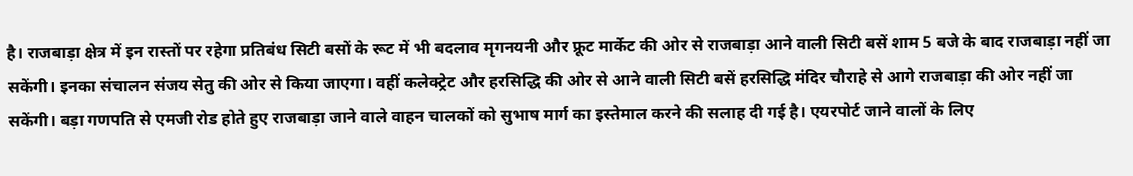है। राजबाड़ा क्षेत्र में इन रास्तों पर रहेगा प्रतिबंध सिटी बसों के रूट में भी बदलाव मृगनयनी और फ्रूट मार्केट की ओर से राजबाड़ा आने वाली सिटी बसें शाम 5 बजे के बाद राजबाड़ा नहीं जा सकेंगी। इनका संचालन संजय सेतु की ओर से किया जाएगा। वहीं कलेक्ट्रेट और हरसिद्धि की ओर से आने वाली सिटी बसें हरसिद्धि मंदिर चौराहे से आगे राजबाड़ा की ओर नहीं जा सकेंगी। बड़ा गणपति से एमजी रोड होते हुए राजबाड़ा जाने वाले वाहन चालकों को सुभाष मार्ग का इस्तेमाल करने की सलाह दी गई है। एयरपोर्ट जाने वालों के लिए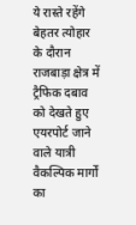ये रास्ते रहेंगे बेहतर त्योहार के दौरान राजबाड़ा क्षेत्र में ट्रैफिक दबाव को देखते हुए एयरपोर्ट जाने वाले यात्री वैकल्पिक मार्गों का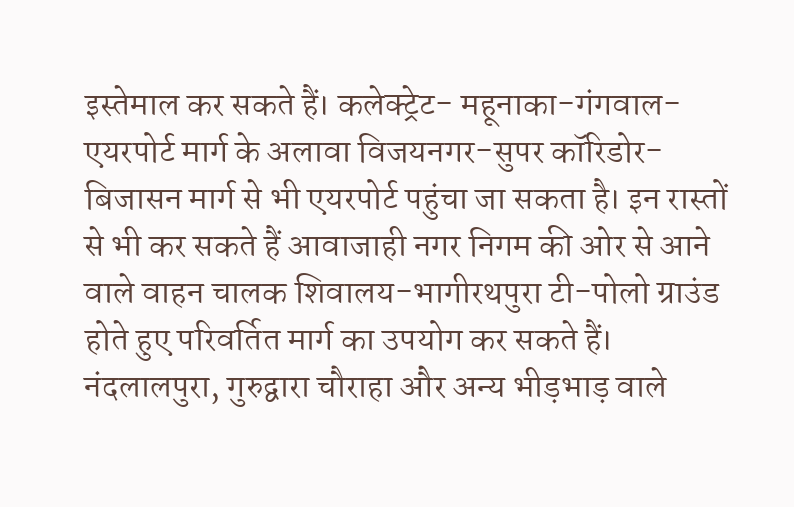इस्तेमाल कर सकते हैं। कलेक्ट्रेट- महूनाका-गंगवाल-एयरपोर्ट मार्ग के अलावा विजयनगर-सुपर कॉरिडोर-बिजासन मार्ग से भी एयरपोर्ट पहुंचा जा सकता है। इन रास्तों से भी कर सकते हैं आवाजाही नगर निगम की ओर से आने वाले वाहन चालक शिवालय-भागीरथपुरा टी-पोलो ग्राउंड होते हुए परिवर्तित मार्ग का उपयोग कर सकते हैं। नंदलालपुरा, गुरुद्वारा चौराहा और अन्य भीड़भाड़ वाले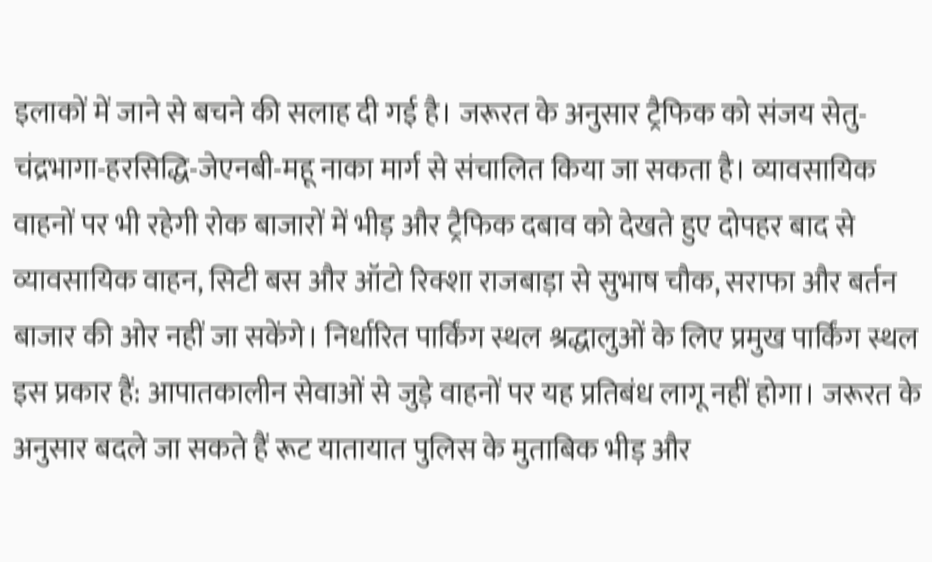इलाकों में जाने से बचने की सलाह दी गई है। जरूरत के अनुसार ट्रैफिक को संजय सेतु-चंद्रभागा-हरसिद्धि-जेएनबी-महू नाका मार्ग से संचालित किया जा सकता है। व्यावसायिक वाहनों पर भी रहेगी रोक बाजारों में भीड़ और ट्रैफिक दबाव को देखते हुए दोपहर बाद से व्यावसायिक वाहन, सिटी बस और ऑटो रिक्शा राजबाड़ा से सुभाष चौक, सराफा और बर्तन बाजार की ओर नहीं जा सकेंगे। निर्धारित पार्किंग स्थल श्रद्धालुओं के लिए प्रमुख पार्किंग स्थल इस प्रकार हैं: आपातकालीन सेवाओं से जुड़े वाहनों पर यह प्रतिबंध लागू नहीं होगा। जरूरत के अनुसार बदले जा सकते हैं रूट यातायात पुलिस के मुताबिक भीड़ और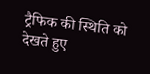ट्रैफिक की स्थिति को देखते हुए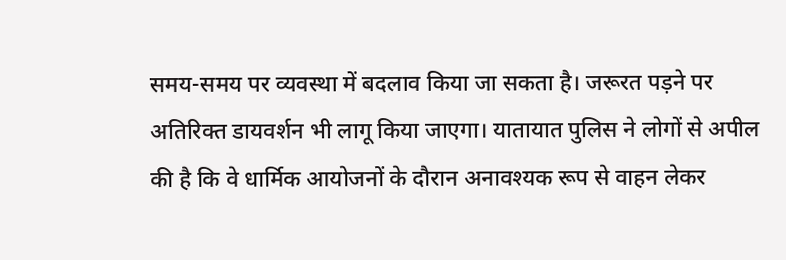समय-समय पर व्यवस्था में बदलाव किया जा सकता है। जरूरत पड़ने पर अतिरिक्त डायवर्शन भी लागू किया जाएगा। यातायात पुलिस ने लोगों से अपील की है कि वे धार्मिक आयोजनों के दौरान अनावश्यक रूप से वाहन लेकर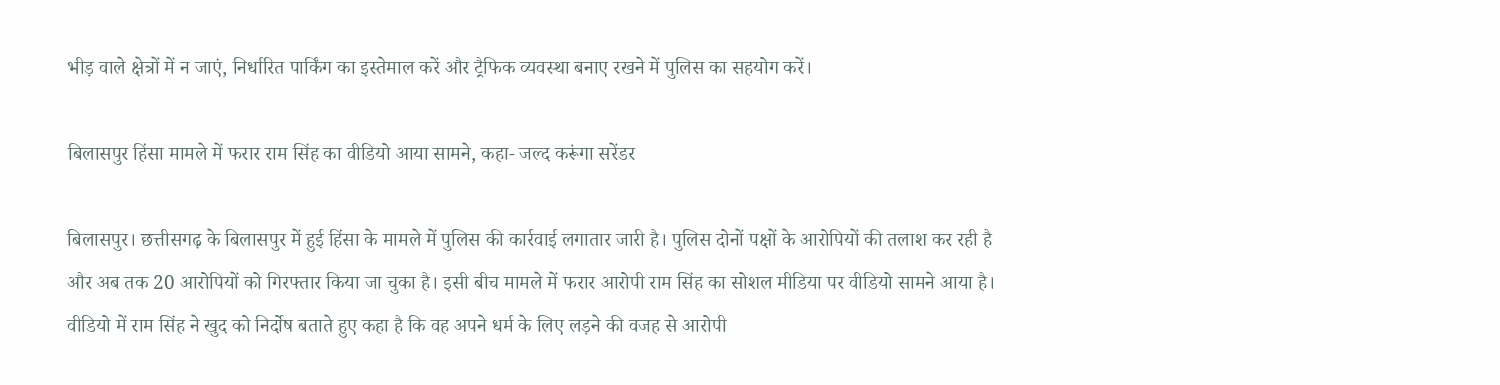भीड़ वाले क्षेत्रों में न जाएं, निर्धारित पार्किंग का इस्तेमाल करें और ट्रैफिक व्यवस्था बनाए रखने में पुलिस का सहयोग करें।

बिलासपुर हिंसा मामले में फरार राम सिंह का वीडियो आया सामने, कहा- जल्द करूंगा सरेंडर

बिलासपुर। छत्तीसगढ़ के बिलासपुर में हुई हिंसा के मामले में पुलिस की कार्रवाई लगातार जारी है। पुलिस दोनों पक्षों के आरोपियों की तलाश कर रही है और अब तक 20 आरोपियों को गिरफ्तार किया जा चुका है। इसी बीच मामले में फरार आरोपी राम सिंह का सोशल मीडिया पर वीडियो सामने आया है। वीडियो में राम सिंह ने खुद को निर्दोष बताते हुए कहा है कि वह अपने धर्म के लिए लड़ने की वजह से आरोपी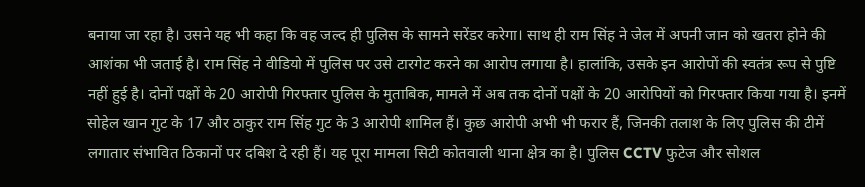बनाया जा रहा है। उसने यह भी कहा कि वह जल्द ही पुलिस के सामने सरेंडर करेगा। साथ ही राम सिंह ने जेल में अपनी जान को खतरा होने की आशंका भी जताई है। राम सिंह ने वीडियो में पुलिस पर उसे टारगेट करने का आरोप लगाया है। हालांकि, उसके इन आरोपों की स्वतंत्र रूप से पुष्टि नहीं हुई है। दोनों पक्षों के 20 आरोपी गिरफ्तार पुलिस के मुताबिक, मामले में अब तक दोनों पक्षों के 20 आरोपियों को गिरफ्तार किया गया है। इनमें सोहेल खान गुट के 17 और ठाकुर राम सिंह गुट के 3 आरोपी शामिल हैं। कुछ आरोपी अभी भी फरार हैं, जिनकी तलाश के लिए पुलिस की टीमें लगातार संभावित ठिकानों पर दबिश दे रही हैं। यह पूरा मामला सिटी कोतवाली थाना क्षेत्र का है। पुलिस CCTV फुटेज और सोशल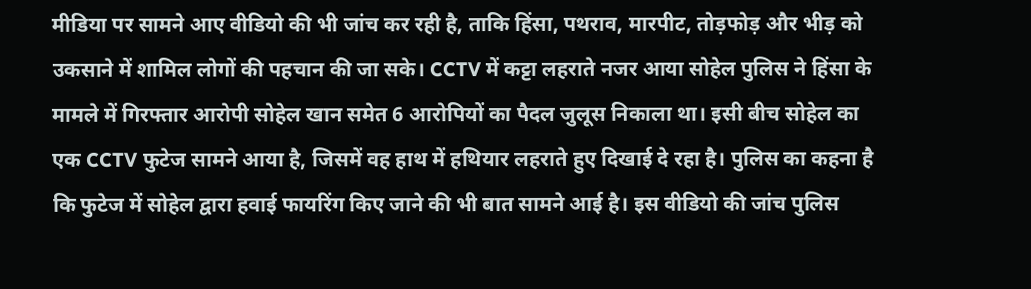मीडिया पर सामने आए वीडियो की भी जांच कर रही है, ताकि हिंसा, पथराव, मारपीट, तोड़फोड़ और भीड़ को उकसाने में शामिल लोगों की पहचान की जा सके। CCTV में कट्टा लहराते नजर आया सोहेल पुलिस ने हिंसा के मामले में गिरफ्तार आरोपी सोहेल खान समेत 6 आरोपियों का पैदल जुलूस निकाला था। इसी बीच सोहेल का एक CCTV फुटेज सामने आया है, जिसमें वह हाथ में हथियार लहराते हुए दिखाई दे रहा है। पुलिस का कहना है कि फुटेज में सोहेल द्वारा हवाई फायरिंग किए जाने की भी बात सामने आई है। इस वीडियो की जांच पुलिस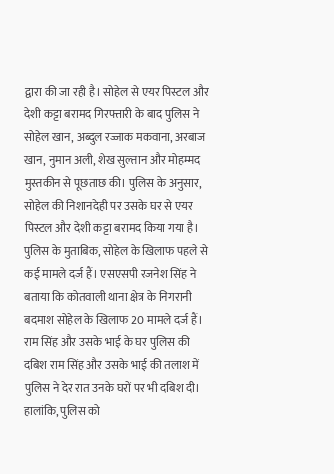द्वारा की जा रही है। सोहेल से एयर पिस्टल और देशी कट्टा बरामद गिरफ्तारी के बाद पुलिस ने सोहेल खान, अब्दुल रज्जाक मकवाना, अरबाज खान, नुमान अली, शेख सुल्तान और मोहम्मद मुस्तकीन से पूछताछ की। पुलिस के अनुसार, सोहेल की निशानदेही पर उसके घर से एयर पिस्टल और देशी कट्टा बरामद किया गया है। पुलिस के मुताबिक, सोहेल के खिलाफ पहले से कई मामले दर्ज हैं। एसएसपी रजनेश सिंह ने बताया कि कोतवाली थाना क्षेत्र के निगरानी बदमाश सोहेल के खिलाफ 20 मामले दर्ज हैं। राम सिंह और उसके भाई के घर पुलिस की दबिश राम सिंह और उसके भाई की तलाश में पुलिस ने देर रात उनके घरों पर भी दबिश दी। हालांकि, पुलिस को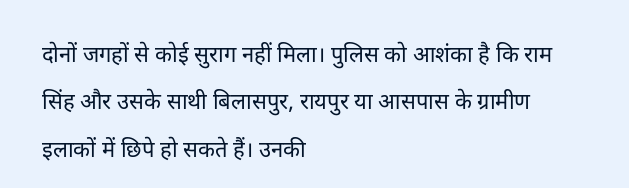दोनों जगहों से कोई सुराग नहीं मिला। पुलिस को आशंका है कि राम सिंह और उसके साथी बिलासपुर, रायपुर या आसपास के ग्रामीण इलाकों में छिपे हो सकते हैं। उनकी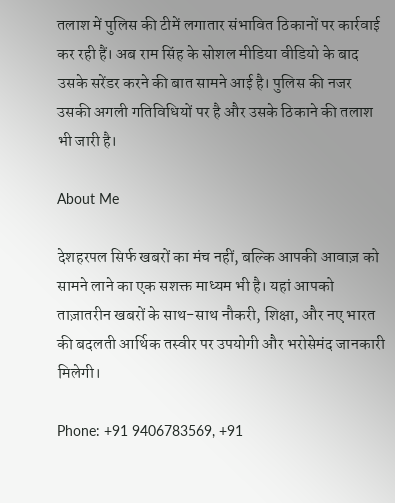तलाश में पुलिस की टीमें लगातार संभावित ठिकानों पर कार्रवाई कर रही हैं। अब राम सिंह के सोशल मीडिया वीडियो के बाद उसके सरेंडर करने की बात सामने आई है। पुलिस की नजर उसकी अगली गतिविधियों पर है और उसके ठिकाने की तलाश भी जारी है।

About Me

देशहरपल सिर्फ खबरों का मंच नहीं, बल्कि आपकी आवाज़ को सामने लाने का एक सशक्त माध्यम भी है। यहां आपको ताज़ातरीन खबरों के साथ-साथ नौकरी, शिक्षा, और नए भारत की बदलती आर्थिक तस्वीर पर उपयोगी और भरोसेमंद जानकारी मिलेगी।

Phone: +91 9406783569, +91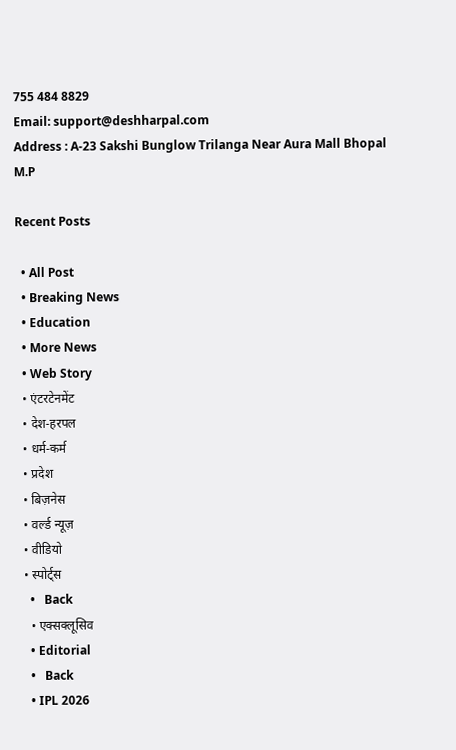755 484 8829
Email: support@deshharpal.com
Address : A-23 Sakshi Bunglow Trilanga Near Aura Mall Bhopal M.P

Recent Posts

  • All Post
  • Breaking News
  • Education
  • More News
  • Web Story
  • एंटरटेनमेंट
  • देश-हरपल
  • धर्म-कर्म
  • प्रदेश
  • बिज़नेस
  • वर्ल्ड न्यूज़
  • वीडियो
  • स्पोर्ट्स
    •   Back
    • एक्सक्लूसिव
    • Editorial
    •   Back
    • IPL 2026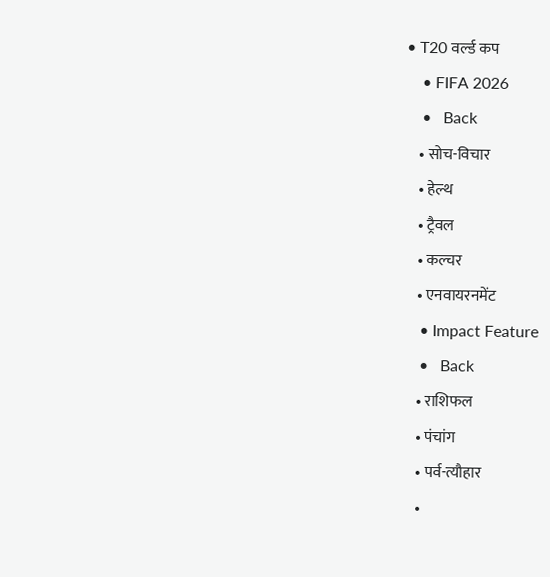• T20 वर्ल्ड कप
    • FIFA 2026
    •   Back
    • सोच-विचार
    • हेल्थ
    • ट्रैवल
    • कल्चर
    • एनवायरनमेंट
    • Impact Feature
    •   Back
    • राशिफल
    • पंचांग
    • पर्व-त्यौहार
    •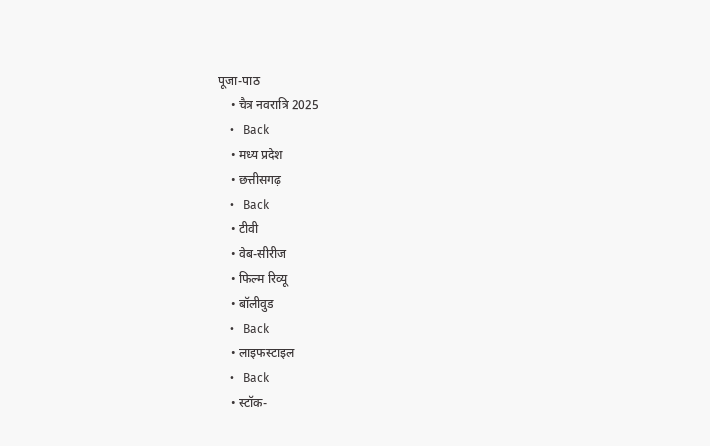पूजा-पाठ
    • चैत्र नवरात्रि 2025
    •   Back
    • मध्य प्रदेश
    • छत्तीसगढ़
    •   Back
    • टीवी
    • वेब-सीरीज
    • फिल्म रिव्यू
    • बॉलीवुड
    •   Back
    • लाइफस्टाइल
    •   Back
    • स्टॉक-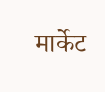मार्केट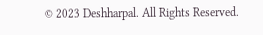© 2023 Deshharpal. All Rights Reserved.